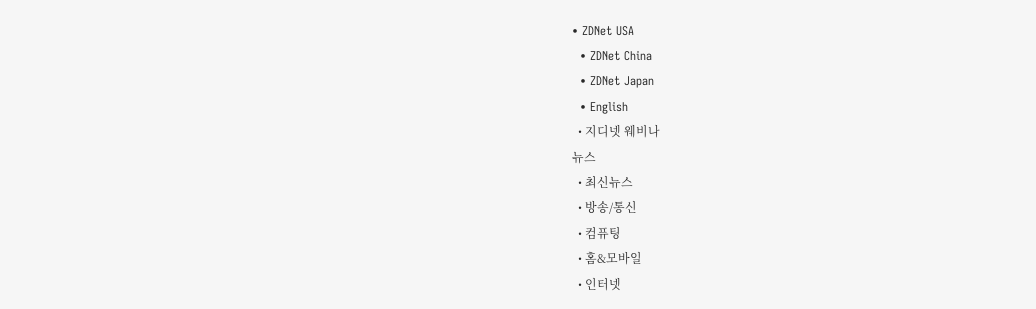• ZDNet USA
  • ZDNet China
  • ZDNet Japan
  • English
  • 지디넷 웨비나
뉴스
  • 최신뉴스
  • 방송/통신
  • 컴퓨팅
  • 홈&모바일
  • 인터넷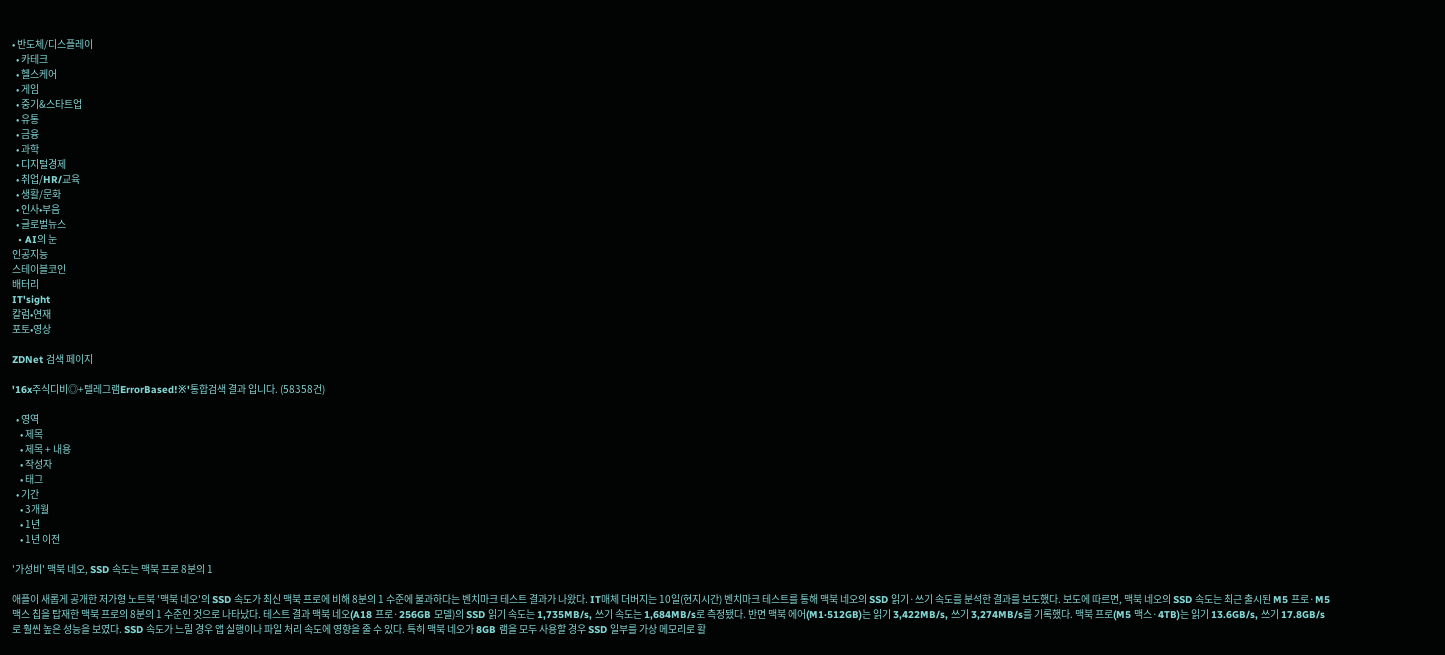• 반도체/디스플레이
  • 카테크
  • 헬스케어
  • 게임
  • 중기&스타트업
  • 유통
  • 금융
  • 과학
  • 디지털경제
  • 취업/HR/교육
  • 생활/문화
  • 인사•부음
  • 글로벌뉴스
  • AI의 눈
인공지능
스테이블코인
배터리
IT'sight
칼럼•연재
포토•영상

ZDNet 검색 페이지

'16x주식디비◎+텔레그램ErrorBased!※'통합검색 결과 입니다. (58358건)

  • 영역
    • 제목
    • 제목 + 내용
    • 작성자
    • 태그
  • 기간
    • 3개월
    • 1년
    • 1년 이전

'가성비' 맥북 네오, SSD 속도는 맥북 프로 8분의 1

애플이 새롭게 공개한 저가형 노트북 '맥북 네오'의 SSD 속도가 최신 맥북 프로에 비해 8분의 1 수준에 불과하다는 벤치마크 테스트 결과가 나왔다. IT매체 더버지는 10일(현지시간) 벤치마크 테스트를 통해 맥북 네오의 SSD 읽기·쓰기 속도를 분석한 결과를 보도했다. 보도에 따르면, 맥북 네오의 SSD 속도는 최근 출시된 M5 프로·M5 맥스 칩을 탑재한 맥북 프로의 8분의 1 수준인 것으로 나타났다. 테스트 결과 맥북 네오(A18 프로·256GB 모델)의 SSD 읽기 속도는 1,735MB/s, 쓰기 속도는 1,684MB/s로 측정됐다. 반면 맥북 에어(M1·512GB)는 읽기 3,422MB/s, 쓰기 3,274MB/s를 기록했다. 맥북 프로(M5 맥스·4TB)는 읽기 13.6GB/s, 쓰기 17.8GB/s로 훨씬 높은 성능을 보였다. SSD 속도가 느릴 경우 앱 실행이나 파일 처리 속도에 영향을 줄 수 있다. 특히 맥북 네오가 8GB 램을 모두 사용할 경우 SSD 일부를 가상 메모리로 활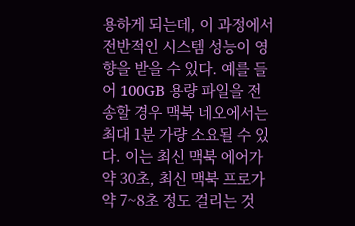용하게 되는데, 이 과정에서 전반적인 시스템 성능이 영향을 받을 수 있다. 예를 들어 100GB 용량 파일을 전송할 경우 맥북 네오에서는 최대 1분 가량 소요될 수 있다. 이는 최신 맥북 에어가 약 30초, 최신 맥북 프로가 약 7~8초 정도 걸리는 것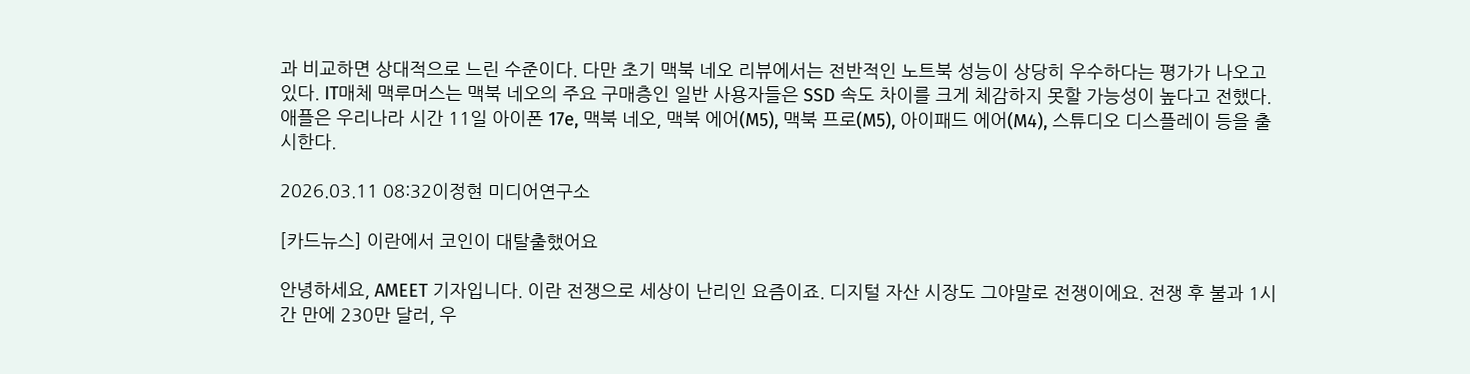과 비교하면 상대적으로 느린 수준이다. 다만 초기 맥북 네오 리뷰에서는 전반적인 노트북 성능이 상당히 우수하다는 평가가 나오고 있다. IT매체 맥루머스는 맥북 네오의 주요 구매층인 일반 사용자들은 SSD 속도 차이를 크게 체감하지 못할 가능성이 높다고 전했다. 애플은 우리나라 시간 11일 아이폰 17e, 맥북 네오, 맥북 에어(M5), 맥북 프로(M5), 아이패드 에어(M4), 스튜디오 디스플레이 등을 출시한다.

2026.03.11 08:32이정현 미디어연구소

[카드뉴스] 이란에서 코인이 대탈출했어요

안녕하세요, AMEET 기자입니다. 이란 전쟁으로 세상이 난리인 요즘이죠. 디지털 자산 시장도 그야말로 전쟁이에요. 전쟁 후 불과 1시간 만에 230만 달러, 우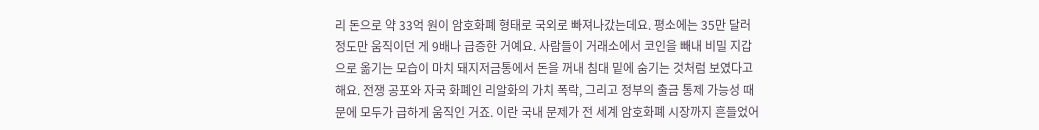리 돈으로 약 33억 원이 암호화폐 형태로 국외로 빠져나갔는데요. 평소에는 35만 달러 정도만 움직이던 게 9배나 급증한 거예요. 사람들이 거래소에서 코인을 빼내 비밀 지갑으로 옮기는 모습이 마치 돼지저금통에서 돈을 꺼내 침대 밑에 숨기는 것처럼 보였다고 해요. 전쟁 공포와 자국 화폐인 리알화의 가치 폭락, 그리고 정부의 출금 통제 가능성 때문에 모두가 급하게 움직인 거죠. 이란 국내 문제가 전 세계 암호화폐 시장까지 흔들었어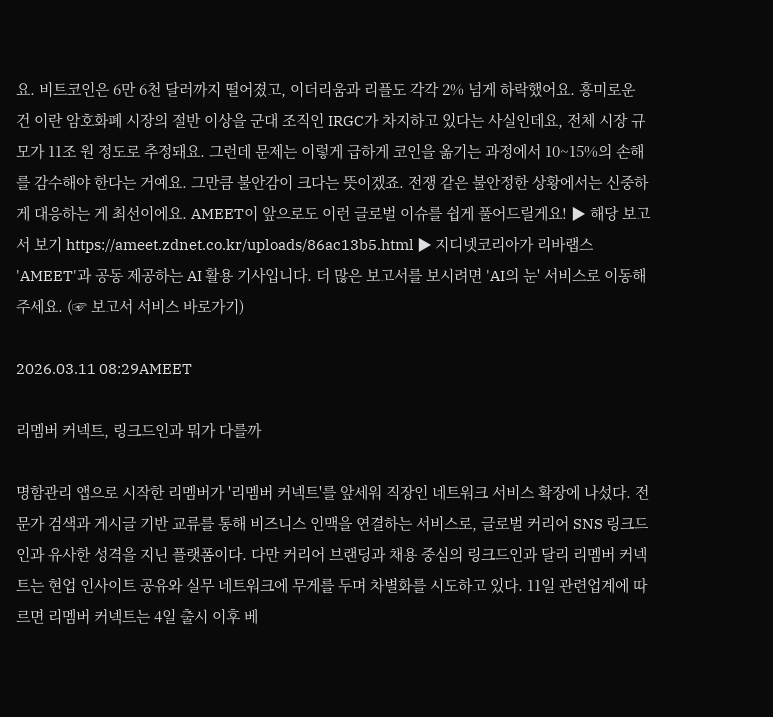요. 비트코인은 6만 6천 달러까지 떨어졌고, 이더리움과 리플도 각각 2% 넘게 하락했어요. 흥미로운 건 이란 암호화폐 시장의 절반 이상을 군대 조직인 IRGC가 차지하고 있다는 사실인데요, 전체 시장 규모가 11조 원 정도로 추정돼요. 그런데 문제는 이렇게 급하게 코인을 옮기는 과정에서 10~15%의 손해를 감수해야 한다는 거예요. 그만큼 불안감이 크다는 뜻이겠죠. 전쟁 같은 불안정한 상황에서는 신중하게 대응하는 게 최선이에요. AMEET이 앞으로도 이런 글로벌 이슈를 쉽게 풀어드릴게요! ▶ 해당 보고서 보기 https://ameet.zdnet.co.kr/uploads/86ac13b5.html ▶ 지디넷코리아가 리바랩스 'AMEET'과 공동 제공하는 AI 활용 기사입니다. 더 많은 보고서를 보시려면 'AI의 눈' 서비스로 이동해주세요. (☞ 보고서 서비스 바로가기)

2026.03.11 08:29AMEET

리멤버 커넥트, 링크드인과 뭐가 다를까

명함관리 앱으로 시작한 리멤버가 '리멤버 커넥트'를 앞세워 직장인 네트워크 서비스 확장에 나섰다. 전문가 검색과 게시글 기반 교류를 통해 비즈니스 인맥을 연결하는 서비스로, 글로벌 커리어 SNS 링크드인과 유사한 성격을 지닌 플랫폼이다. 다만 커리어 브랜딩과 채용 중심의 링크드인과 달리 리멤버 커넥트는 현업 인사이트 공유와 실무 네트워크에 무게를 두며 차별화를 시도하고 있다. 11일 관련업계에 따르면 리멤버 커넥트는 4일 출시 이후 베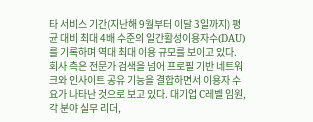타 서비스 기간(지난해 9월부터 이달 3일까지) 평균 대비 최대 4배 수준의 일간활성이용자수(DAU)를 기록하며 역대 최대 이용 규모를 보이고 있다. 회사 측은 전문가 검색을 넘어 프로필 기반 네트워크와 인사이트 공유 기능을 결합하면서 이용자 수요가 나타난 것으로 보고 있다. 대기업 C레벨 임원, 각 분야 실무 리더,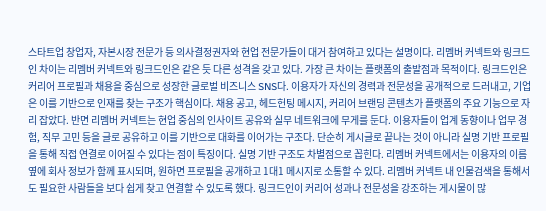스타트업 창업자, 자본시장 전문가 등 의사결정권자와 현업 전문가들이 대거 참여하고 있다는 설명이다. 리멤버 커넥트와 링크드인 차이는 리멤버 커넥트와 링크드인은 같은 듯 다른 성격을 갖고 있다. 가장 큰 차이는 플랫폼의 출발점과 목적이다. 링크드인은 커리어 프로필과 채용을 중심으로 성장한 글로벌 비즈니스 SNS다. 이용자가 자신의 경력과 전문성을 공개적으로 드러내고, 기업은 이를 기반으로 인재를 찾는 구조가 핵심이다. 채용 공고, 헤드헌팅 메시지, 커리어 브랜딩 콘텐츠가 플랫폼의 주요 기능으로 자리 잡았다. 반면 리멤버 커넥트는 현업 중심의 인사이트 공유와 실무 네트워크에 무게를 둔다. 이용자들이 업계 동향이나 업무 경험, 직무 고민 등을 글로 공유하고 이를 기반으로 대화를 이어가는 구조다. 단순히 게시글로 끝나는 것이 아니라 실명 기반 프로필을 통해 직접 연결로 이어질 수 있다는 점이 특징이다. 실명 기반 구조도 차별점으로 꼽힌다. 리멤버 커넥트에서는 이용자의 이름 옆에 회사 정보가 함께 표시되며, 원하면 프로필을 공개하고 1대1 메시지로 소통할 수 있다. 리멤버 커넥트 내 인물검색을 통해서도 필요한 사람들을 보다 쉽게 찾고 연결할 수 있도록 했다. 링크드인이 커리어 성과나 전문성을 강조하는 게시물이 많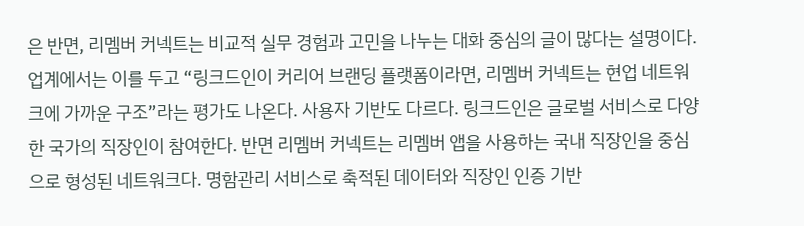은 반면, 리멤버 커넥트는 비교적 실무 경험과 고민을 나누는 대화 중심의 글이 많다는 설명이다. 업계에서는 이를 두고 “링크드인이 커리어 브랜딩 플랫폼이라면, 리멤버 커넥트는 현업 네트워크에 가까운 구조”라는 평가도 나온다. 사용자 기반도 다르다. 링크드인은 글로벌 서비스로 다양한 국가의 직장인이 참여한다. 반면 리멤버 커넥트는 리멤버 앱을 사용하는 국내 직장인을 중심으로 형성된 네트워크다. 명함관리 서비스로 축적된 데이터와 직장인 인증 기반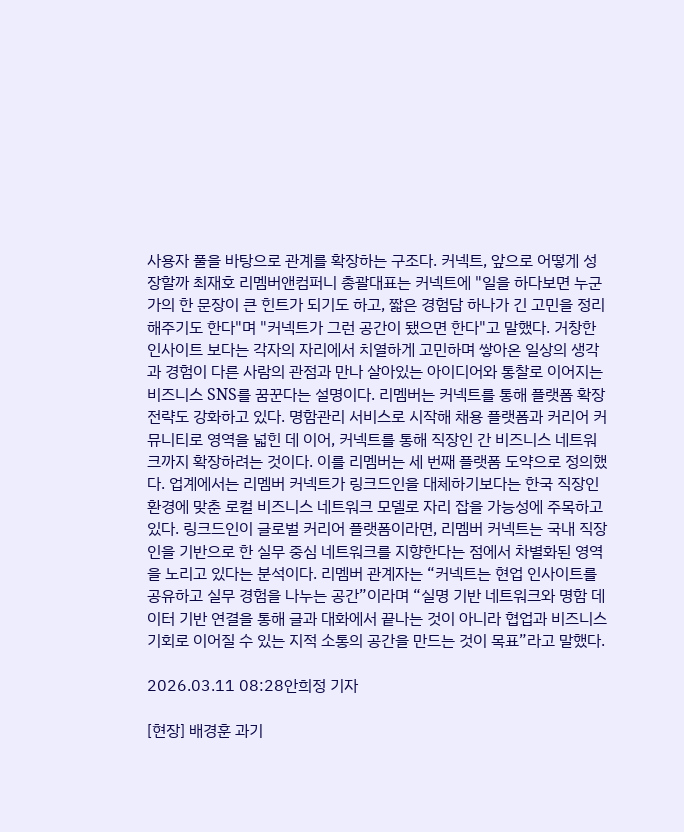사용자 풀을 바탕으로 관계를 확장하는 구조다. 커넥트, 앞으로 어떻게 성장할까 최재호 리멤버앤컴퍼니 총괄대표는 커넥트에 "일을 하다보면 누군가의 한 문장이 큰 힌트가 되기도 하고, 짧은 경험담 하나가 긴 고민을 정리해주기도 한다"며 "커넥트가 그런 공간이 됐으면 한다"고 말했다. 거창한 인사이트 보다는 각자의 자리에서 치열하게 고민하며 쌓아온 일상의 생각과 경험이 다른 사람의 관점과 만나 살아있는 아이디어와 통찰로 이어지는 비즈니스 SNS를 꿈꾼다는 설명이다. 리멤버는 커넥트를 통해 플랫폼 확장 전략도 강화하고 있다. 명함관리 서비스로 시작해 채용 플랫폼과 커리어 커뮤니티로 영역을 넓힌 데 이어, 커넥트를 통해 직장인 간 비즈니스 네트워크까지 확장하려는 것이다. 이를 리멤버는 세 번째 플랫폼 도약으로 정의했다. 업계에서는 리멤버 커넥트가 링크드인을 대체하기보다는 한국 직장인 환경에 맞춘 로컬 비즈니스 네트워크 모델로 자리 잡을 가능성에 주목하고 있다. 링크드인이 글로벌 커리어 플랫폼이라면, 리멤버 커넥트는 국내 직장인을 기반으로 한 실무 중심 네트워크를 지향한다는 점에서 차별화된 영역을 노리고 있다는 분석이다. 리멤버 관계자는 “커넥트는 현업 인사이트를 공유하고 실무 경험을 나누는 공간”이라며 “실명 기반 네트워크와 명함 데이터 기반 연결을 통해 글과 대화에서 끝나는 것이 아니라 협업과 비즈니스 기회로 이어질 수 있는 지적 소통의 공간을 만드는 것이 목표”라고 말했다.

2026.03.11 08:28안희정 기자

[현장] 배경훈 과기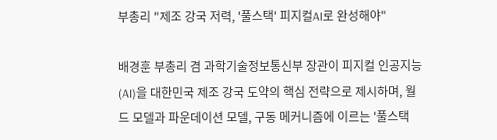부총리 "제조 강국 저력, '풀스택' 피지컬AI로 완성해야"

배경훈 부총리 겸 과학기술정보통신부 장관이 피지컬 인공지능(AI)을 대한민국 제조 강국 도약의 핵심 전략으로 제시하며, 월드 모델과 파운데이션 모델, 구동 메커니즘에 이르는 '풀스택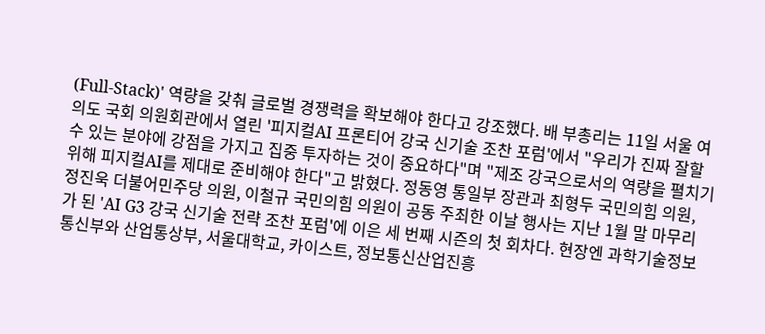(Full-Stack)' 역량을 갖춰 글로벌 경쟁력을 확보해야 한다고 강조했다. 배 부총리는 11일 서울 여의도 국회 의원회관에서 열린 '피지컬AI 프론티어 강국 신기술 조찬 포럼'에서 "우리가 진짜 잘할 수 있는 분야에 강점을 가지고 집중 투자하는 것이 중요하다"며 "제조 강국으로서의 역량을 펼치기 위해 피지컬AI를 제대로 준비해야 한다"고 밝혔다. 정동영 통일부 장관과 최형두 국민의힘 의원, 정진욱 더불어민주당 의원, 이철규 국민의힘 의원이 공동 주최한 이날 행사는 지난 1월 말 마무리가 된 'AI G3 강국 신기술 전략 조찬 포럼'에 이은 세 번째 시즌의 첫 회차다. 현장엔 과학기술정보통신부와 산업통상부, 서울대학교, 카이스트, 정보통신산업진흥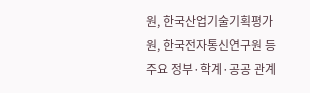원, 한국산업기술기획평가원, 한국전자통신연구원 등 주요 정부·학계·공공 관계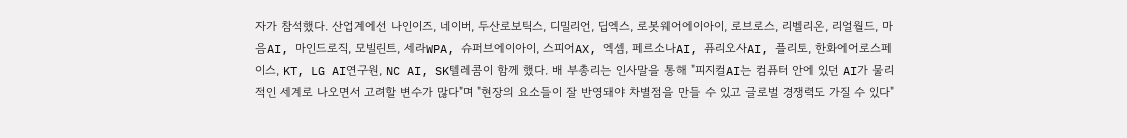자가 참석했다. 산업계에선 나인이즈, 네이버, 두산로보틱스, 디밀리언, 딥엑스, 로봇웨어에이아이, 로브로스, 리벨리온, 리얼월드, 마음AI, 마인드로직, 모빌린트, 세라WPA, 슈퍼브에이아이, 스피어AX, 엑셈, 페르소나AI, 퓨리오사AI, 플리토, 한화에어로스페이스, KT, LG AI연구원, NC AI, SK텔레콤이 함께 했다. 배 부총리는 인사말을 통해 "피지컬AI는 컴퓨터 안에 있던 AI가 물리적인 세계로 나오면서 고려할 변수가 많다"며 "현장의 요소들이 잘 반영돼야 차별점을 만들 수 있고 글로벌 경쟁력도 가질 수 있다"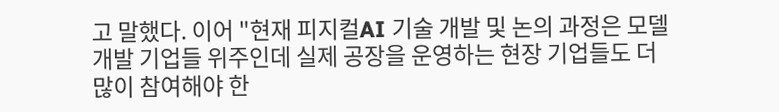고 말했다. 이어 "현재 피지컬AI 기술 개발 및 논의 과정은 모델 개발 기업들 위주인데 실제 공장을 운영하는 현장 기업들도 더 많이 참여해야 한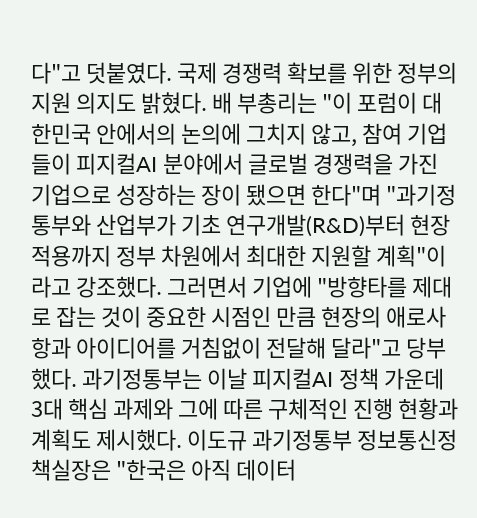다"고 덧붙였다. 국제 경쟁력 확보를 위한 정부의 지원 의지도 밝혔다. 배 부총리는 "이 포럼이 대한민국 안에서의 논의에 그치지 않고, 참여 기업들이 피지컬AI 분야에서 글로벌 경쟁력을 가진 기업으로 성장하는 장이 됐으면 한다"며 "과기정통부와 산업부가 기초 연구개발(R&D)부터 현장 적용까지 정부 차원에서 최대한 지원할 계획"이라고 강조했다. 그러면서 기업에 "방향타를 제대로 잡는 것이 중요한 시점인 만큼 현장의 애로사항과 아이디어를 거침없이 전달해 달라"고 당부했다. 과기정통부는 이날 피지컬AI 정책 가운데 3대 핵심 과제와 그에 따른 구체적인 진행 현황과 계획도 제시했다. 이도규 과기정통부 정보통신정책실장은 "한국은 아직 데이터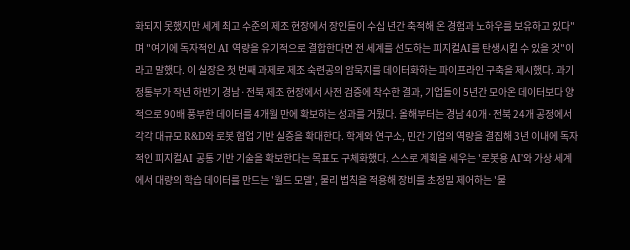화되지 못했지만 세계 최고 수준의 제조 현장에서 장인들이 수십 년간 축적해 온 경험과 노하우를 보유하고 있다"며 "여기에 독자적인 AI 역량을 유기적으로 결합한다면 전 세계를 선도하는 피지컬AI를 탄생시킬 수 있을 것"이라고 말했다. 이 실장은 첫 번째 과제로 제조 숙련공의 암묵지를 데이터화하는 파이프라인 구축을 제시했다. 과기정통부가 작년 하반기 경남·전북 제조 현장에서 사전 검증에 착수한 결과, 기업들이 5년간 모아온 데이터보다 양적으로 90배 풍부한 데이터를 4개월 만에 확보하는 성과를 거뒀다. 올해부터는 경남 40개·전북 24개 공정에서 각각 대규모 R&D와 로봇 협업 기반 실증을 확대한다. 학계와 연구소, 민간 기업의 역량을 결집해 3년 이내에 독자적인 피지컬AI 공통 기반 기술을 확보한다는 목표도 구체화했다. 스스로 계획을 세우는 '로봇용 AI'와 가상 세계에서 대량의 학습 데이터를 만드는 '월드 모델', 물리 법칙을 적용해 장비를 초정밀 제어하는 '물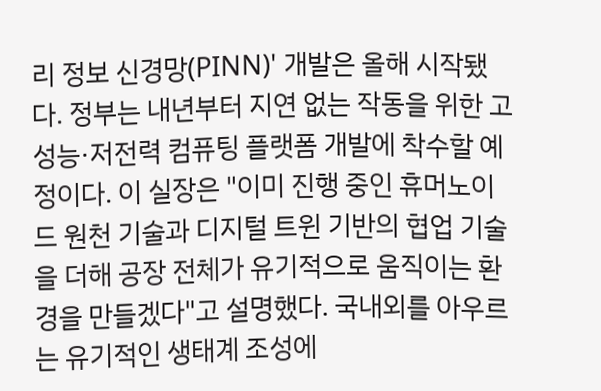리 정보 신경망(PINN)' 개발은 올해 시작됐다. 정부는 내년부터 지연 없는 작동을 위한 고성능·저전력 컴퓨팅 플랫폼 개발에 착수할 예정이다. 이 실장은 "이미 진행 중인 휴머노이드 원천 기술과 디지털 트윈 기반의 협업 기술을 더해 공장 전체가 유기적으로 움직이는 환경을 만들겠다"고 설명했다. 국내외를 아우르는 유기적인 생태계 조성에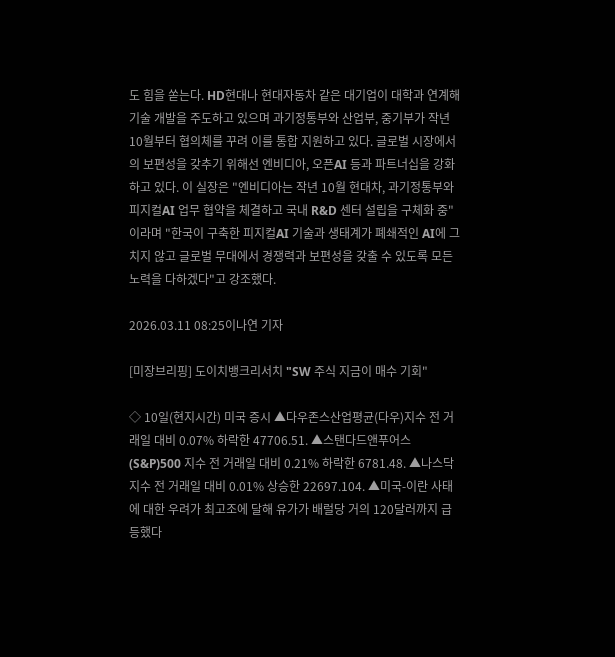도 힘을 쏟는다. HD현대나 현대자동차 같은 대기업이 대학과 연계해 기술 개발을 주도하고 있으며 과기정통부와 산업부, 중기부가 작년 10월부터 협의체를 꾸려 이를 통합 지원하고 있다. 글로벌 시장에서의 보편성을 갖추기 위해선 엔비디아, 오픈AI 등과 파트너십을 강화하고 있다. 이 실장은 "엔비디아는 작년 10월 현대차, 과기정통부와 피지컬AI 업무 협약을 체결하고 국내 R&D 센터 설립을 구체화 중"이라며 "한국이 구축한 피지컬AI 기술과 생태계가 폐쇄적인 AI에 그치지 않고 글로벌 무대에서 경쟁력과 보편성을 갖출 수 있도록 모든 노력을 다하겠다"고 강조했다.

2026.03.11 08:25이나연 기자

[미장브리핑] 도이치뱅크리서치 "SW 주식 지금이 매수 기회"

◇ 10일(현지시간) 미국 증시 ▲다우존스산업평균(다우)지수 전 거래일 대비 0.07% 하락한 47706.51. ▲스탠다드앤푸어스(S&P)500 지수 전 거래일 대비 0.21% 하락한 6781.48. ▲나스닥 지수 전 거래일 대비 0.01% 상승한 22697.104. ▲미국-이란 사태에 대한 우려가 최고조에 달해 유가가 배럴당 거의 120달러까지 급등했다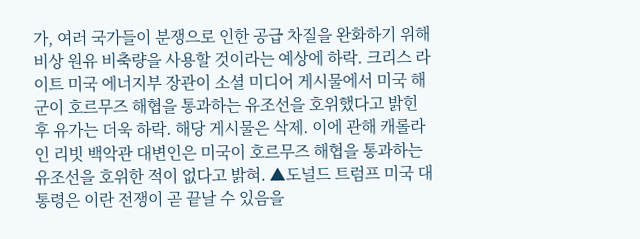가, 여러 국가들이 분쟁으로 인한 공급 차질을 완화하기 위해 비상 원유 비축량을 사용할 것이라는 예상에 하락. 크리스 라이트 미국 에너지부 장관이 소셜 미디어 게시물에서 미국 해군이 호르무즈 해협을 통과하는 유조선을 호위했다고 밝힌 후 유가는 더욱 하락. 해당 게시물은 삭제. 이에 관해 캐롤라인 리빗 백악관 대변인은 미국이 호르무즈 해협을 통과하는 유조선을 호위한 적이 없다고 밝혀. ▲도널드 트럼프 미국 대통령은 이란 전쟁이 곧 끝날 수 있음을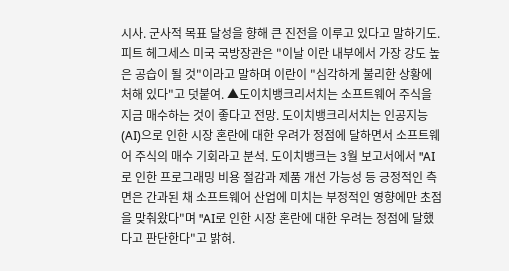시사. 군사적 목표 달성을 향해 큰 진전을 이루고 있다고 말하기도. 피트 헤그세스 미국 국방장관은 "이날 이란 내부에서 가장 강도 높은 공습이 될 것"이라고 말하며 이란이 "심각하게 불리한 상황에 처해 있다"고 덧붙여. ▲도이치뱅크리서치는 소프트웨어 주식을 지금 매수하는 것이 좋다고 전망. 도이치뱅크리서치는 인공지능(AI)으로 인한 시장 혼란에 대한 우려가 정점에 달하면서 소프트웨어 주식의 매수 기회라고 분석. 도이치뱅크는 3월 보고서에서 "AI로 인한 프로그래밍 비용 절감과 제품 개선 가능성 등 긍정적인 측면은 간과된 채 소프트웨어 산업에 미치는 부정적인 영향에만 초점을 맞춰왔다"며 "AI로 인한 시장 혼란에 대한 우려는 정점에 달했다고 판단한다"고 밝혀.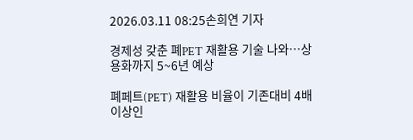2026.03.11 08:25손희연 기자

경제성 갖춘 폐PET 재활용 기술 나와…상용화까지 5~6년 예상

폐페트(PET) 재활용 비율이 기존대비 4배 이상인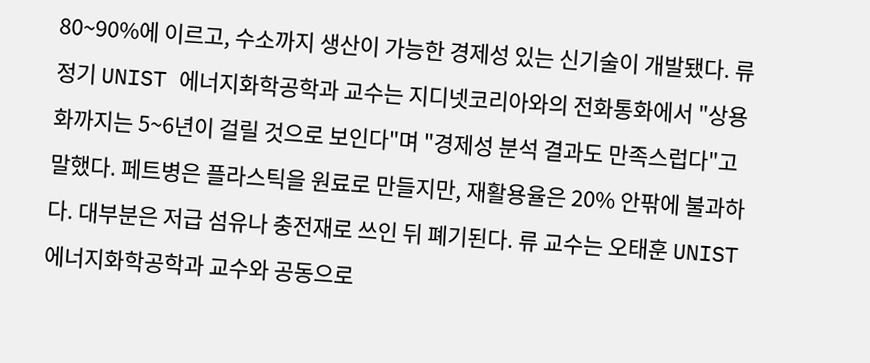80~90%에 이르고, 수소까지 생산이 가능한 경제성 있는 신기술이 개발됐다. 류정기 UNIST 에너지화학공학과 교수는 지디넷코리아와의 전화통화에서 "상용화까지는 5~6년이 걸릴 것으로 보인다"며 "경제성 분석 결과도 만족스럽다"고 말했다. 페트병은 플라스틱을 원료로 만들지만, 재활용율은 20% 안팎에 불과하다. 대부분은 저급 섬유나 충전재로 쓰인 뒤 폐기된다. 류 교수는 오태훈 UNIST 에너지화학공학과 교수와 공동으로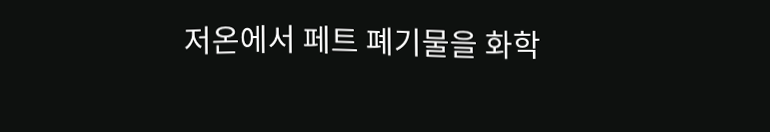저온에서 페트 폐기물을 화학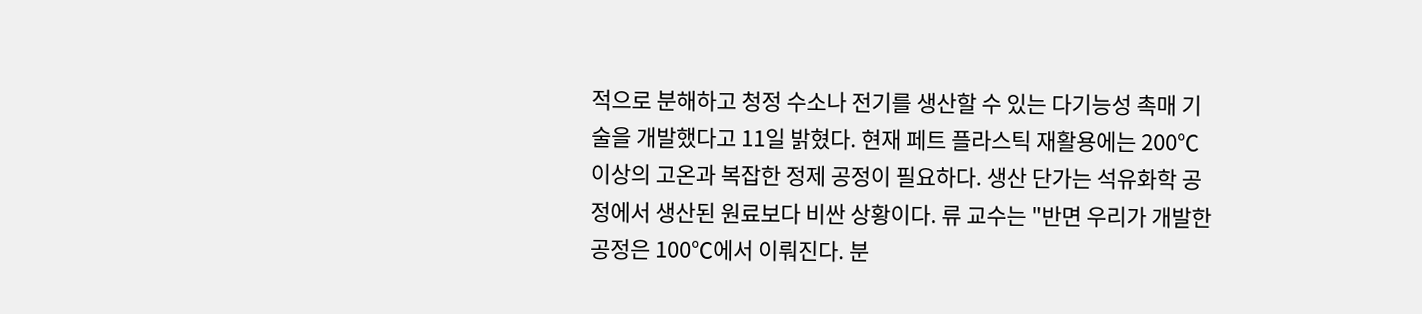적으로 분해하고 청정 수소나 전기를 생산할 수 있는 다기능성 촉매 기술을 개발했다고 11일 밝혔다. 현재 페트 플라스틱 재활용에는 200℃ 이상의 고온과 복잡한 정제 공정이 필요하다. 생산 단가는 석유화학 공정에서 생산된 원료보다 비싼 상황이다. 류 교수는 "반면 우리가 개발한 공정은 100℃에서 이뤄진다. 분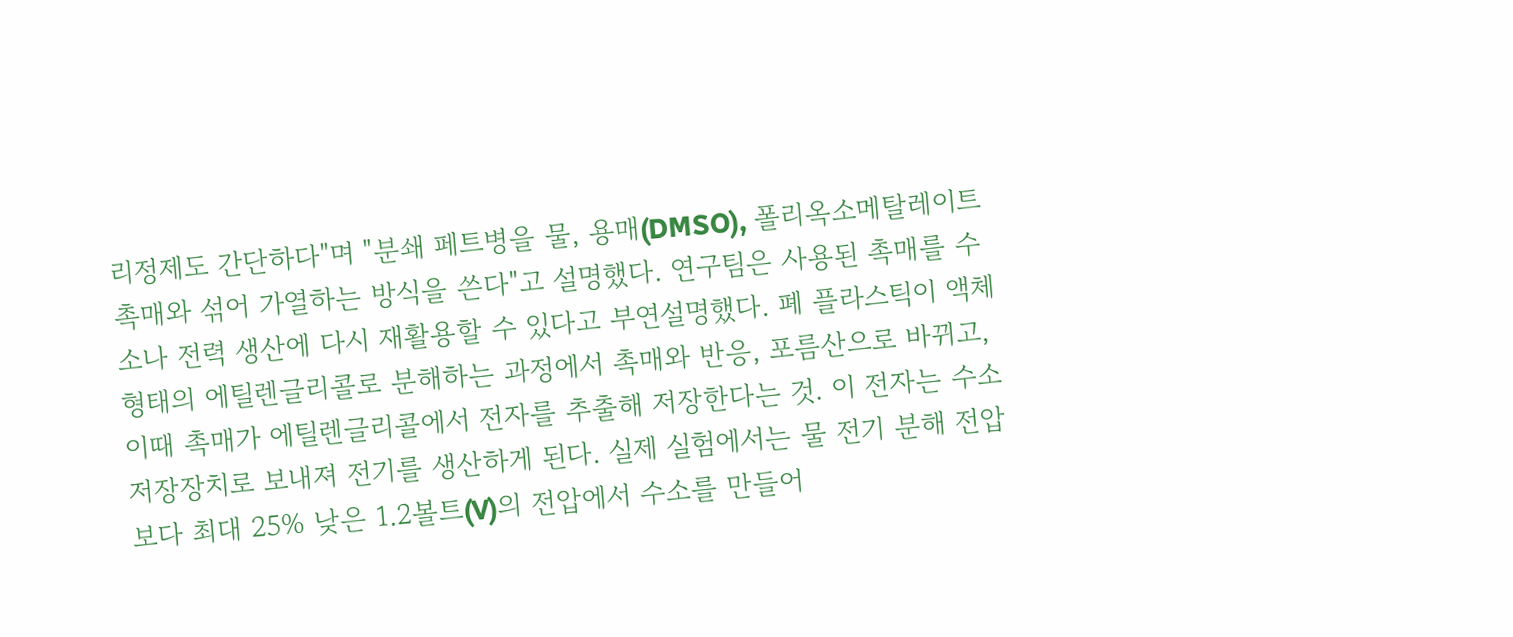리정제도 간단하다"며 "분쇄 페트병을 물, 용매(DMSO), 폴리옥소메탈레이트 촉매와 섞어 가열하는 방식을 쓴다"고 설명했다. 연구팀은 사용된 촉매를 수소나 전력 생산에 다시 재활용할 수 있다고 부연설명했다. 폐 플라스틱이 액체 형태의 에틸렌글리콜로 분해하는 과정에서 촉매와 반응, 포름산으로 바뀌고, 이때 촉매가 에틸렌글리콜에서 전자를 추출해 저장한다는 것. 이 전자는 수소저장장치로 보내져 전기를 생산하게 된다. 실제 실험에서는 물 전기 분해 전압보다 최대 25% 낮은 1.2볼트(V)의 전압에서 수소를 만들어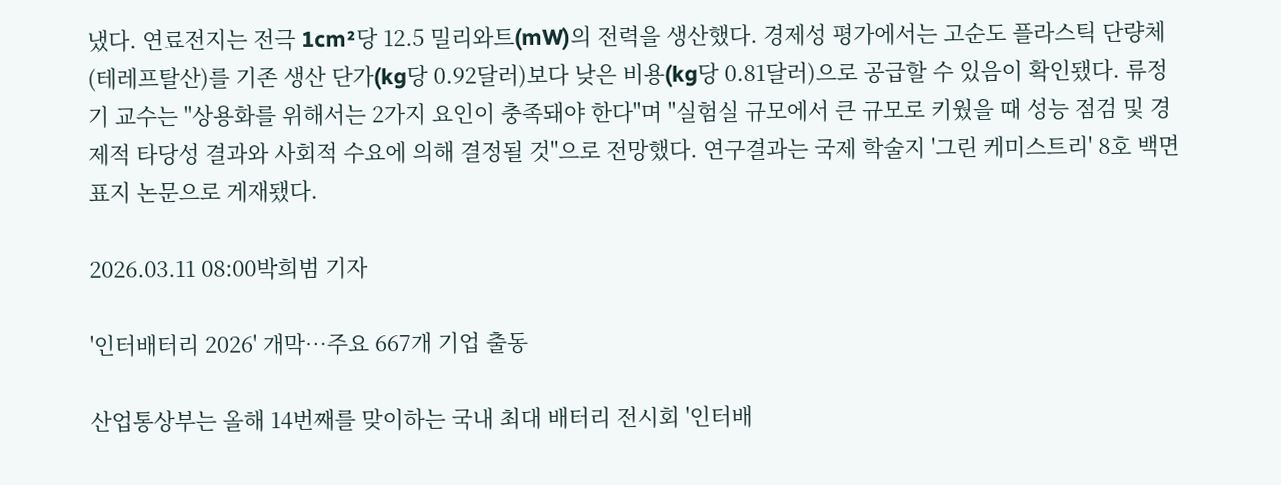냈다. 연료전지는 전극 1cm²당 12.5 밀리와트(mW)의 전력을 생산했다. 경제성 평가에서는 고순도 플라스틱 단량체(테레프탈산)를 기존 생산 단가(kg당 0.92달러)보다 낮은 비용(kg당 0.81달러)으로 공급할 수 있음이 확인됐다. 류정기 교수는 "상용화를 위해서는 2가지 요인이 충족돼야 한다"며 "실험실 규모에서 큰 규모로 키웠을 때 성능 점검 및 경제적 타당성 결과와 사회적 수요에 의해 결정될 것"으로 전망했다. 연구결과는 국제 학술지 '그린 케미스트리' 8호 백면 표지 논문으로 게재됐다.

2026.03.11 08:00박희범 기자

'인터배터리 2026' 개막…주요 667개 기업 출동

산업통상부는 올해 14번째를 맞이하는 국내 최대 배터리 전시회 '인터배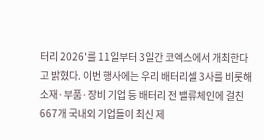터리 2026'를 11일부터 3일간 코엑스에서 개최한다고 밝혔다. 이번 행사에는 우리 배터리셀 3사를 비롯해 소재·부품·장비 기업 등 배터리 전 밸류체인에 걸친 667개 국내외 기업들이 최신 제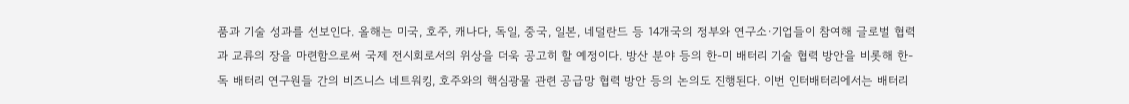품과 기술 성과를 선보인다. 올해는 미국, 호주, 캐나다, 독일, 중국, 일본, 네덜란드 등 14개국의 정부와 연구소·기업들이 참여해 글로벌 협력과 교류의 장을 마련함으로써 국제 전시회로서의 위상을 더욱 공고히 할 예정이다. 방산 분야 등의 한-미 배터리 기술 협력 방안을 비롯해 한-독 배터리 연구원들 간의 비즈니스 네트워킹, 호주와의 핵심광물 관련 공급망 협력 방안 등의 논의도 진행된다. 이번 인터배터리에서는 배터리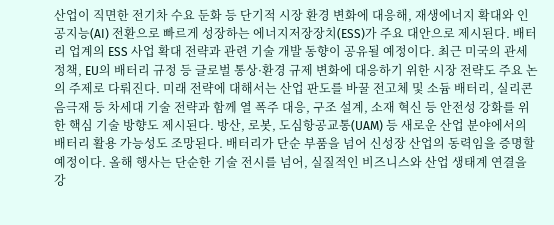산업이 직면한 전기차 수요 둔화 등 단기적 시장 환경 변화에 대응해, 재생에너지 확대와 인공지능(AI) 전환으로 빠르게 성장하는 에너지저장장치(ESS)가 주요 대안으로 제시된다. 배터리 업계의 ESS 사업 확대 전략과 관련 기술 개발 동향이 공유될 예정이다. 최근 미국의 관세 정책, EU의 배터리 규정 등 글로벌 통상·환경 규제 변화에 대응하기 위한 시장 전략도 주요 논의 주제로 다뤄진다. 미래 전략에 대해서는 산업 판도를 바꿀 전고체 및 소듐 배터리, 실리콘 음극재 등 차세대 기술 전략과 함께 열 폭주 대응, 구조 설계, 소재 혁신 등 안전성 강화를 위한 핵심 기술 방향도 제시된다. 방산, 로봇, 도심항공교통(UAM) 등 새로운 산업 분야에서의 배터리 활용 가능성도 조망된다. 배터리가 단순 부품을 넘어 신성장 산업의 동력임을 증명할 예정이다. 올해 행사는 단순한 기술 전시를 넘어, 실질적인 비즈니스와 산업 생태계 연결을 강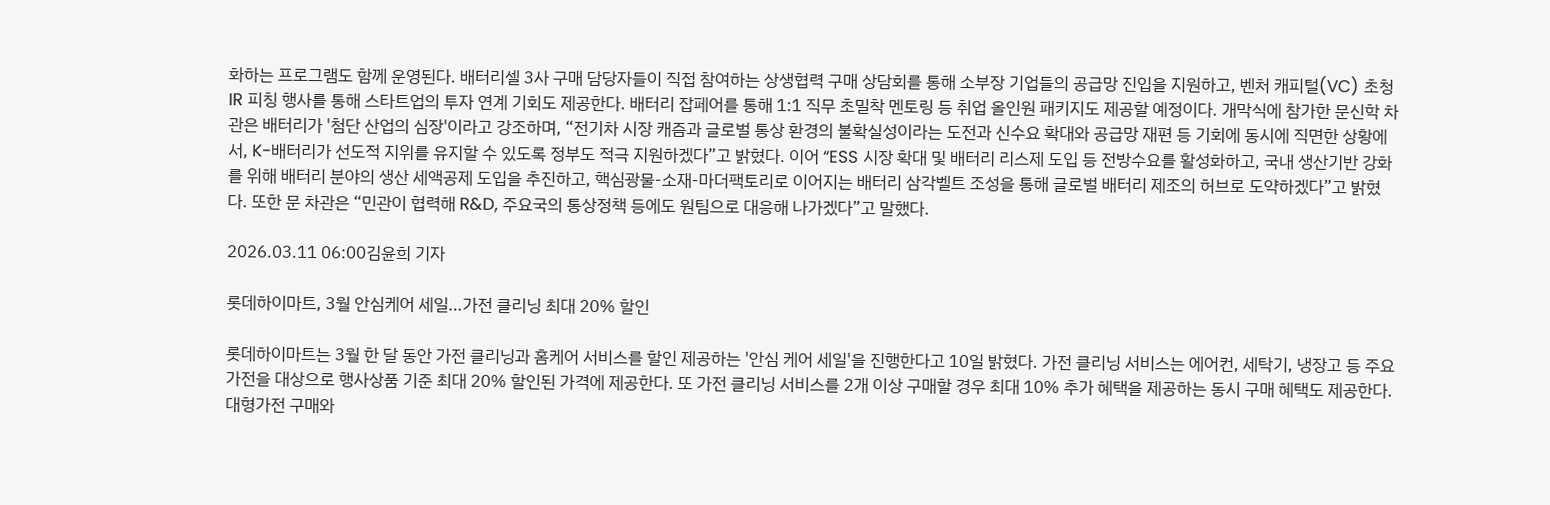화하는 프로그램도 함께 운영된다. 배터리셀 3사 구매 담당자들이 직접 참여하는 상생협력 구매 상담회를 통해 소부장 기업들의 공급망 진입을 지원하고, 벤처 캐피털(VC) 초청 IR 피칭 행사를 통해 스타트업의 투자 연계 기회도 제공한다. 배터리 잡페어를 통해 1:1 직무 초밀착 멘토링 등 취업 올인원 패키지도 제공할 예정이다. 개막식에 참가한 문신학 차관은 배터리가 '첨단 산업의 심장'이라고 강조하며, “전기차 시장 캐즘과 글로벌 통상 환경의 불확실성이라는 도전과 신수요 확대와 공급망 재편 등 기회에 동시에 직면한 상황에서, K-배터리가 선도적 지위를 유지할 수 있도록 정부도 적극 지원하겠다”고 밝혔다. 이어 “ESS 시장 확대 및 배터리 리스제 도입 등 전방수요를 활성화하고, 국내 생산기반 강화를 위해 배터리 분야의 생산 세액공제 도입을 추진하고, 핵심광물-소재-마더팩토리로 이어지는 배터리 삼각벨트 조성을 통해 글로벌 배터리 제조의 허브로 도약하겠다”고 밝혔다. 또한 문 차관은 “민관이 협력해 R&D, 주요국의 통상정책 등에도 원팀으로 대응해 나가겠다”고 말했다.

2026.03.11 06:00김윤희 기자

롯데하이마트, 3월 안심케어 세일…가전 클리닝 최대 20% 할인

롯데하이마트는 3월 한 달 동안 가전 클리닝과 홈케어 서비스를 할인 제공하는 '안심 케어 세일'을 진행한다고 10일 밝혔다. 가전 클리닝 서비스는 에어컨, 세탁기, 냉장고 등 주요 가전을 대상으로 행사상품 기준 최대 20% 할인된 가격에 제공한다. 또 가전 클리닝 서비스를 2개 이상 구매할 경우 최대 10% 추가 혜택을 제공하는 동시 구매 혜택도 제공한다. 대형가전 구매와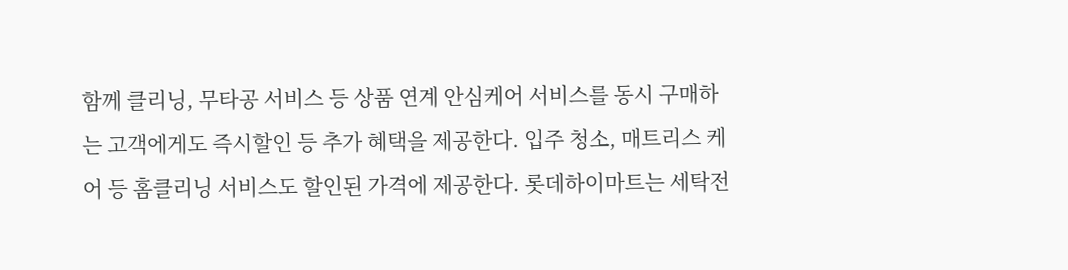함께 클리닝, 무타공 서비스 등 상품 연계 안심케어 서비스를 동시 구매하는 고객에게도 즉시할인 등 추가 혜택을 제공한다. 입주 청소, 매트리스 케어 등 홈클리닝 서비스도 할인된 가격에 제공한다. 롯데하이마트는 세탁전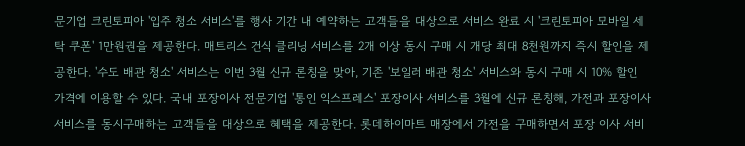문기업 크린토피아 '입주 청소 서비스'를 행사 기간 내 예약하는 고객들을 대상으로 서비스 완료 시 '크린토피아 모바일 세탁 쿠폰' 1만원권을 제공한다. 매트리스 건식 클리닝 서비스를 2개 이상 동시 구매 시 개당 최대 8천원까지 즉시 할인을 제공한다. '수도 배관 청소' 서비스는 이번 3월 신규 론칭을 맞아, 기존 '보일러 배관 청소' 서비스와 동시 구매 시 10% 할인 가격에 이용할 수 있다. 국내 포장이사 전문기업 '통인 익스프레스' 포장이사 서비스를 3월에 신규 론칭해, 가전과 포장이사 서비스를 동시구매하는 고객들을 대상으로 혜택을 제공한다. 롯데하이마트 매장에서 가전을 구매하면서 포장 이사 서비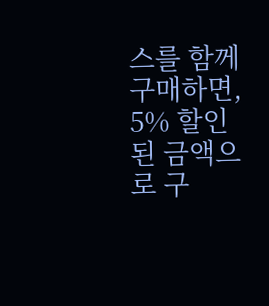스를 함께 구매하면, 5% 할인된 금액으로 구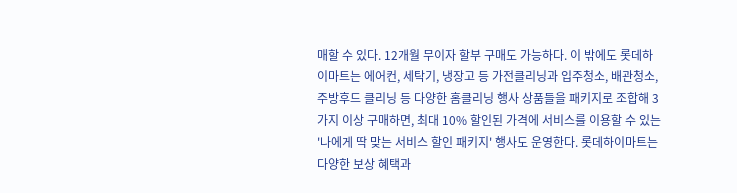매할 수 있다. 12개월 무이자 할부 구매도 가능하다. 이 밖에도 롯데하이마트는 에어컨, 세탁기, 냉장고 등 가전클리닝과 입주청소, 배관청소, 주방후드 클리닝 등 다양한 홈클리닝 행사 상품들을 패키지로 조합해 3가지 이상 구매하면, 최대 10% 할인된 가격에 서비스를 이용할 수 있는 '나에게 딱 맞는 서비스 할인 패키지' 행사도 운영한다. 롯데하이마트는 다양한 보상 혜택과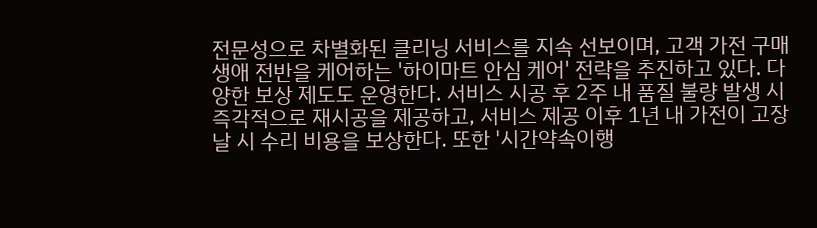전문성으로 차별화된 클리닝 서비스를 지속 선보이며, 고객 가전 구매 생애 전반을 케어하는 '하이마트 안심 케어' 전략을 추진하고 있다. 다양한 보상 제도도 운영한다. 서비스 시공 후 2주 내 품질 불량 발생 시 즉각적으로 재시공을 제공하고, 서비스 제공 이후 1년 내 가전이 고장날 시 수리 비용을 보상한다. 또한 '시간약속이행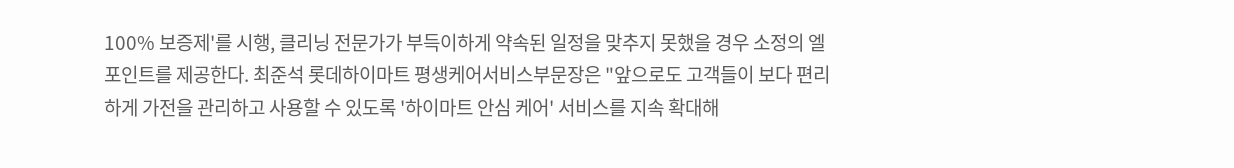100% 보증제'를 시행, 클리닝 전문가가 부득이하게 약속된 일정을 맞추지 못했을 경우 소정의 엘포인트를 제공한다. 최준석 롯데하이마트 평생케어서비스부문장은 "앞으로도 고객들이 보다 편리하게 가전을 관리하고 사용할 수 있도록 '하이마트 안심 케어' 서비스를 지속 확대해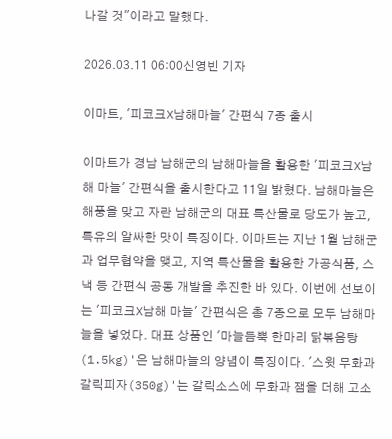나갈 것"이라고 말했다.

2026.03.11 06:00신영빈 기자

이마트, '피코크X남해마늘' 간편식 7종 출시

이마트가 경남 남해군의 남해마늘을 활용한 '피코크X남해 마늘' 간편식을 출시한다고 11일 밝혔다. 남해마늘은 해풍을 맞고 자란 남해군의 대표 특산물로 당도가 높고, 특유의 알싸한 맛이 특징이다. 이마트는 지난 1월 남해군과 업무협약을 맺고, 지역 특산물을 활용한 가공식품, 스낵 등 간편식 공동 개발을 추진한 바 있다. 이번에 선보이는 '피코크X남해 마늘' 간편식은 총 7종으로 모두 남해마늘을 넣었다. 대표 상품인 '마늘듬뿍 한마리 닭볶음탕(1.5kg)'은 남해마늘의 양념이 특징이다. '스윗 무화과 갈릭피자(350g)'는 갈릭소스에 무화과 잼을 더해 고소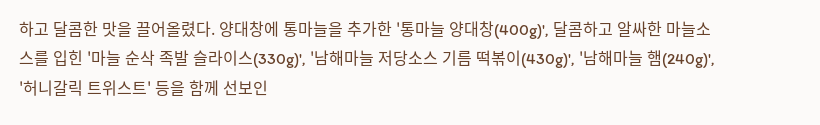하고 달콤한 맛을 끌어올렸다. 양대창에 통마늘을 추가한 '통마늘 양대창(400g)', 달콤하고 알싸한 마늘소스를 입힌 '마늘 순삭 족발 슬라이스(330g)', '남해마늘 저당소스 기름 떡볶이(430g)', '남해마늘 햄(240g)', '허니갈릭 트위스트' 등을 함께 선보인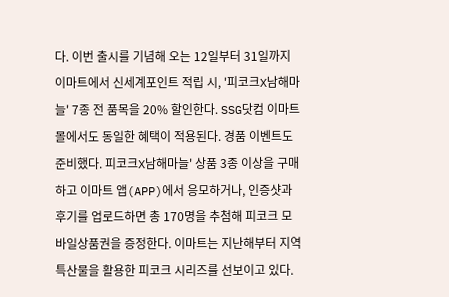다. 이번 출시를 기념해 오는 12일부터 31일까지 이마트에서 신세계포인트 적립 시, '피코크X남해마늘' 7종 전 품목을 20% 할인한다. SSG닷컴 이마트몰에서도 동일한 혜택이 적용된다. 경품 이벤트도 준비했다. 피코크X남해마늘' 상품 3종 이상을 구매하고 이마트 앱(APP)에서 응모하거나, 인증샷과 후기를 업로드하면 총 170명을 추첨해 피코크 모바일상품권을 증정한다. 이마트는 지난해부터 지역 특산물을 활용한 피코크 시리즈를 선보이고 있다.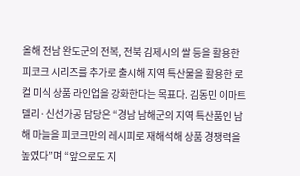올해 전남 완도군의 전복, 전북 김제시의 쌀 등을 활용한 피코크 시리즈를 추가로 출시해 지역 특산물을 활용한 로컬 미식 상품 라인업을 강화한다는 목표다. 김동민 이마트 델리·신선가공 담당은 “경남 남해군의 지역 특산품인 남해 마늘을 피코크만의 레시피로 재해석해 상품 경쟁력을 높였다”며 “앞으로도 지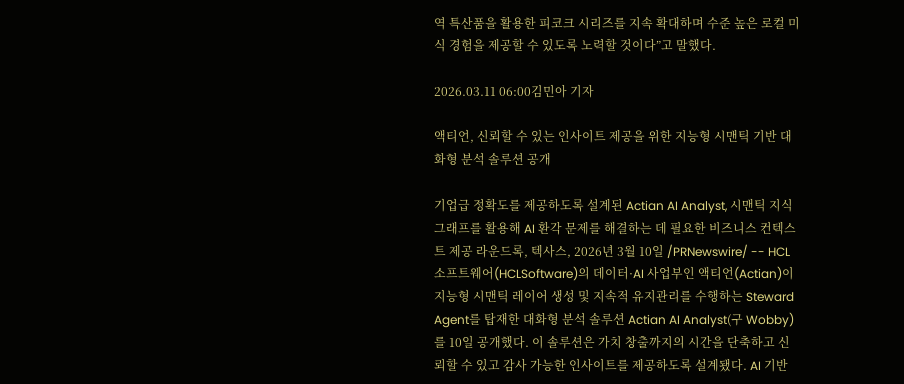역 특산품을 활용한 피코크 시리즈를 지속 확대하며 수준 높은 로컬 미식 경험을 제공할 수 있도록 노력할 것이다”고 말했다.

2026.03.11 06:00김민아 기자

액티언, 신뢰할 수 있는 인사이트 제공을 위한 지능형 시맨틱 기반 대화형 분석 솔루션 공개

기업급 정확도를 제공하도록 설계된 Actian AI Analyst, 시맨틱 지식 그래프를 활용해 AI 환각 문제를 해결하는 데 필요한 비즈니스 컨텍스트 제공 라운드록, 텍사스, 2026년 3월 10일 /PRNewswire/ -- HCL소프트웨어(HCLSoftware)의 데이터·AI 사업부인 액티언(Actian)이 지능형 시맨틱 레이어 생성 및 지속적 유지관리를 수행하는 Steward Agent를 탑재한 대화형 분석 솔루션 Actian AI Analyst(구 Wobby)를 10일 공개했다. 이 솔루션은 가치 창출까지의 시간을 단축하고 신뢰할 수 있고 감사 가능한 인사이트를 제공하도록 설계됐다. AI 기반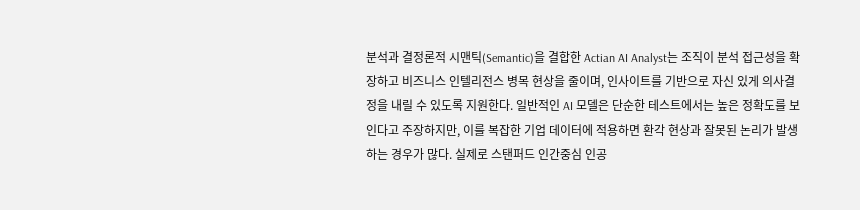분석과 결정론적 시맨틱(Semantic)을 결합한 Actian AI Analyst는 조직이 분석 접근성을 확장하고 비즈니스 인텔리전스 병목 현상을 줄이며, 인사이트를 기반으로 자신 있게 의사결정을 내릴 수 있도록 지원한다. 일반적인 AI 모델은 단순한 테스트에서는 높은 정확도를 보인다고 주장하지만, 이를 복잡한 기업 데이터에 적용하면 환각 현상과 잘못된 논리가 발생하는 경우가 많다. 실제로 스탠퍼드 인간중심 인공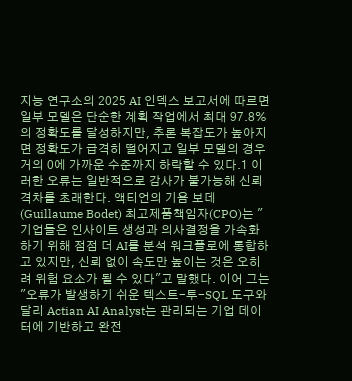지능 연구소의 2025 AI 인덱스 보고서에 따르면 일부 모델은 단순한 계획 작업에서 최대 97.8%의 정확도를 달성하지만, 추론 복잡도가 높아지면 정확도가 급격히 떨어지고 일부 모델의 경우 거의 0에 가까운 수준까지 하락할 수 있다.1 이러한 오류는 일반적으로 감사가 불가능해 신뢰 격차를 초래한다. 액티언의 기욤 보데(Guillaume Bodet) 최고제품책임자(CPO)는 "기업들은 인사이트 생성과 의사결정을 가속화하기 위해 점점 더 AI를 분석 워크플로에 통합하고 있지만, 신뢰 없이 속도만 높이는 것은 오히려 위험 요소가 될 수 있다"고 말했다. 이어 그는 "오류가 발생하기 쉬운 텍스트-투-SQL 도구와 달리 Actian AI Analyst는 관리되는 기업 데이터에 기반하고 완전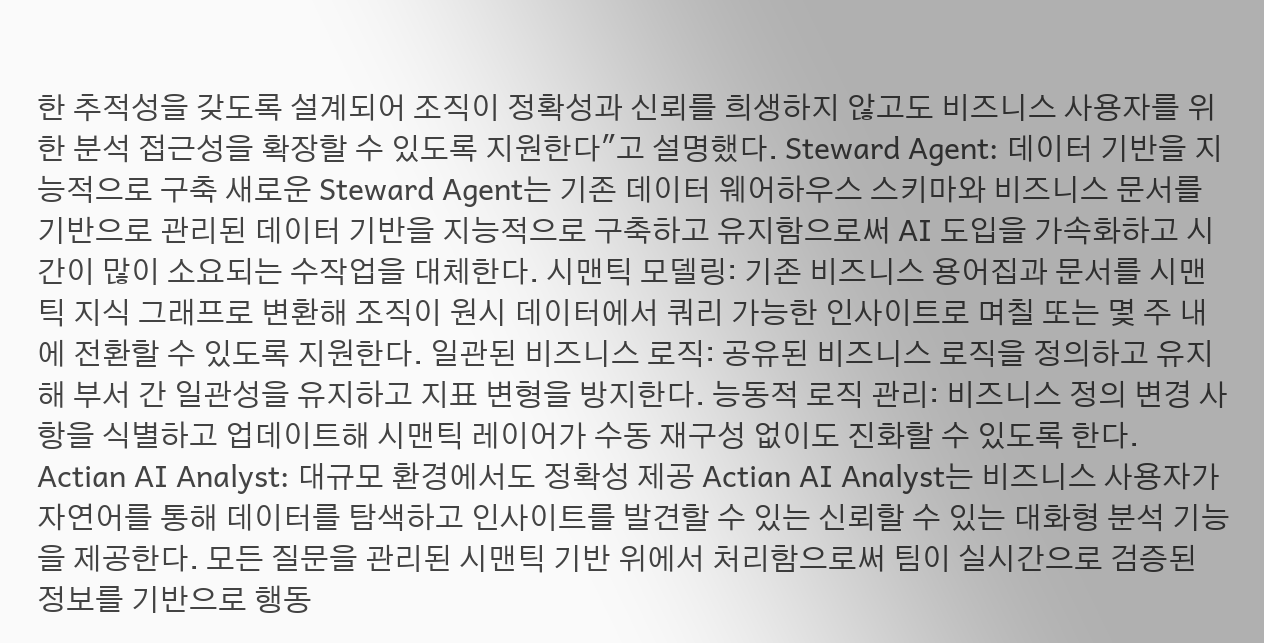한 추적성을 갖도록 설계되어 조직이 정확성과 신뢰를 희생하지 않고도 비즈니스 사용자를 위한 분석 접근성을 확장할 수 있도록 지원한다"고 설명했다. Steward Agent: 데이터 기반을 지능적으로 구축 새로운 Steward Agent는 기존 데이터 웨어하우스 스키마와 비즈니스 문서를 기반으로 관리된 데이터 기반을 지능적으로 구축하고 유지함으로써 AI 도입을 가속화하고 시간이 많이 소요되는 수작업을 대체한다. 시맨틱 모델링: 기존 비즈니스 용어집과 문서를 시맨틱 지식 그래프로 변환해 조직이 원시 데이터에서 쿼리 가능한 인사이트로 며칠 또는 몇 주 내에 전환할 수 있도록 지원한다. 일관된 비즈니스 로직: 공유된 비즈니스 로직을 정의하고 유지해 부서 간 일관성을 유지하고 지표 변형을 방지한다. 능동적 로직 관리: 비즈니스 정의 변경 사항을 식별하고 업데이트해 시맨틱 레이어가 수동 재구성 없이도 진화할 수 있도록 한다. Actian AI Analyst: 대규모 환경에서도 정확성 제공 Actian AI Analyst는 비즈니스 사용자가 자연어를 통해 데이터를 탐색하고 인사이트를 발견할 수 있는 신뢰할 수 있는 대화형 분석 기능을 제공한다. 모든 질문을 관리된 시맨틱 기반 위에서 처리함으로써 팀이 실시간으로 검증된 정보를 기반으로 행동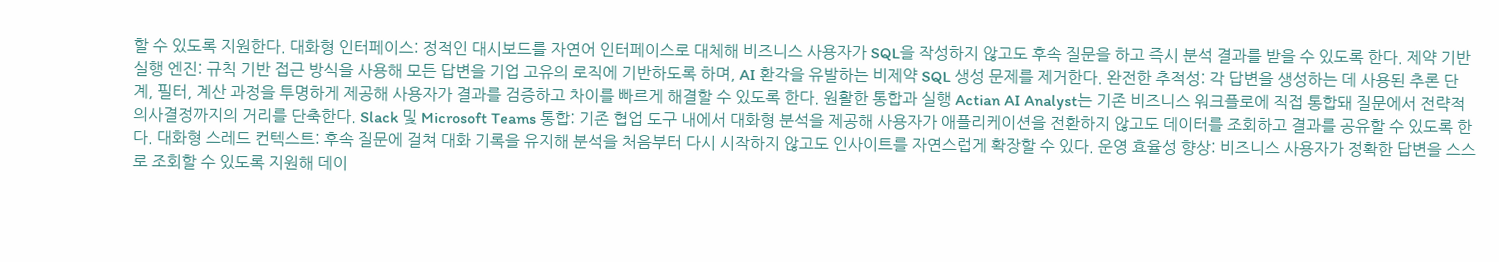할 수 있도록 지원한다. 대화형 인터페이스: 정적인 대시보드를 자연어 인터페이스로 대체해 비즈니스 사용자가 SQL을 작성하지 않고도 후속 질문을 하고 즉시 분석 결과를 받을 수 있도록 한다. 제약 기반 실행 엔진: 규칙 기반 접근 방식을 사용해 모든 답변을 기업 고유의 로직에 기반하도록 하며, AI 환각을 유발하는 비제약 SQL 생성 문제를 제거한다. 완전한 추적성: 각 답변을 생성하는 데 사용된 추론 단계, 필터, 계산 과정을 투명하게 제공해 사용자가 결과를 검증하고 차이를 빠르게 해결할 수 있도록 한다. 원활한 통합과 실행 Actian AI Analyst는 기존 비즈니스 워크플로에 직접 통합돼 질문에서 전략적 의사결정까지의 거리를 단축한다. Slack 및 Microsoft Teams 통합: 기존 협업 도구 내에서 대화형 분석을 제공해 사용자가 애플리케이션을 전환하지 않고도 데이터를 조회하고 결과를 공유할 수 있도록 한다. 대화형 스레드 컨텍스트: 후속 질문에 걸쳐 대화 기록을 유지해 분석을 처음부터 다시 시작하지 않고도 인사이트를 자연스럽게 확장할 수 있다. 운영 효율성 향상: 비즈니스 사용자가 정확한 답변을 스스로 조회할 수 있도록 지원해 데이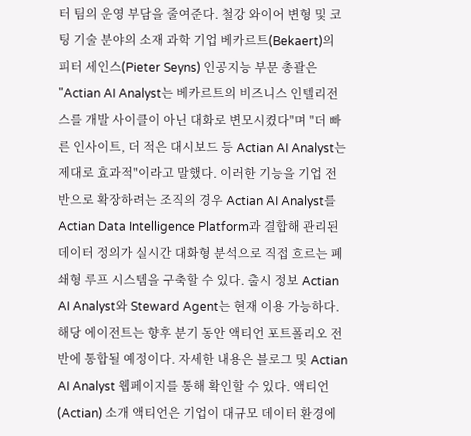터 팀의 운영 부담을 줄여준다. 철강 와이어 변형 및 코팅 기술 분야의 소재 과학 기업 베카르트(Bekaert)의 피터 세인스(Pieter Seyns) 인공지능 부문 총괄은 "Actian AI Analyst는 베카르트의 비즈니스 인텔리전스를 개발 사이클이 아닌 대화로 변모시켰다"며 "더 빠른 인사이트, 더 적은 대시보드 등 Actian AI Analyst는 제대로 효과적"이라고 말했다. 이러한 기능을 기업 전반으로 확장하려는 조직의 경우 Actian AI Analyst를 Actian Data Intelligence Platform과 결합해 관리된 데이터 정의가 실시간 대화형 분석으로 직접 흐르는 폐쇄형 루프 시스템을 구축할 수 있다. 출시 정보 Actian AI Analyst와 Steward Agent는 현재 이용 가능하다. 해당 에이전트는 향후 분기 동안 액티언 포트폴리오 전반에 통합될 예정이다. 자세한 내용은 블로그 및 Actian AI Analyst 웹페이지를 통해 확인할 수 있다. 액티언(Actian) 소개 액티언은 기업이 대규모 데이터 환경에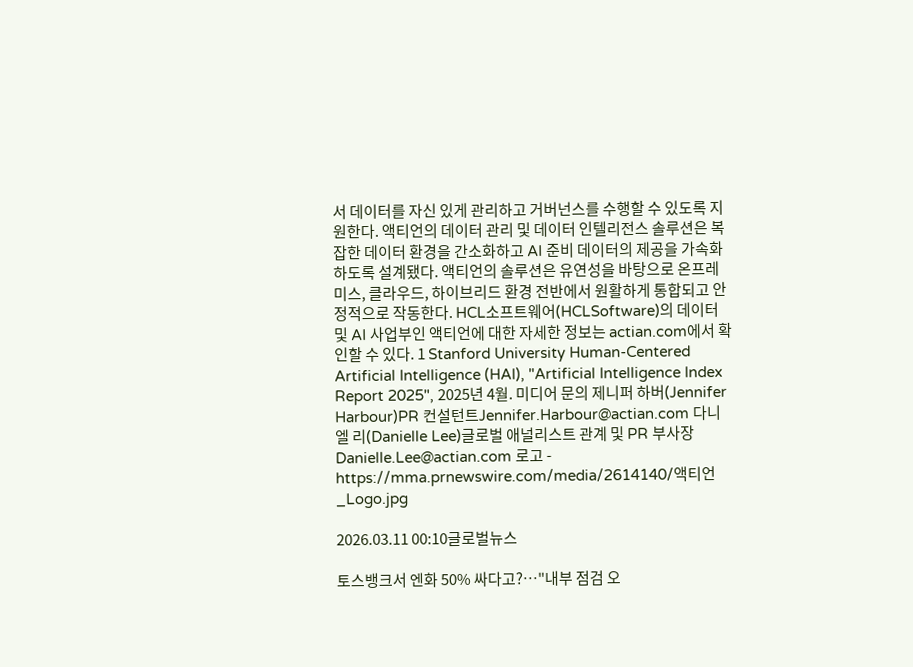서 데이터를 자신 있게 관리하고 거버넌스를 수행할 수 있도록 지원한다. 액티언의 데이터 관리 및 데이터 인텔리전스 솔루션은 복잡한 데이터 환경을 간소화하고 AI 준비 데이터의 제공을 가속화하도록 설계됐다. 액티언의 솔루션은 유연성을 바탕으로 온프레미스, 클라우드, 하이브리드 환경 전반에서 원활하게 통합되고 안정적으로 작동한다. HCL소프트웨어(HCLSoftware)의 데이터 및 AI 사업부인 액티언에 대한 자세한 정보는 actian.com에서 확인할 수 있다. 1 Stanford University Human-Centered Artificial Intelligence (HAI), "Artificial Intelligence Index Report 2025", 2025년 4월. 미디어 문의 제니퍼 하버(Jennifer Harbour)PR 컨설턴트Jennifer.Harbour@actian.com 다니엘 리(Danielle Lee)글로벌 애널리스트 관계 및 PR 부사장Danielle.Lee@actian.com 로고 - https://mma.prnewswire.com/media/2614140/액티언_Logo.jpg

2026.03.11 00:10글로벌뉴스

토스뱅크서 엔화 50% 싸다고?…"내부 점검 오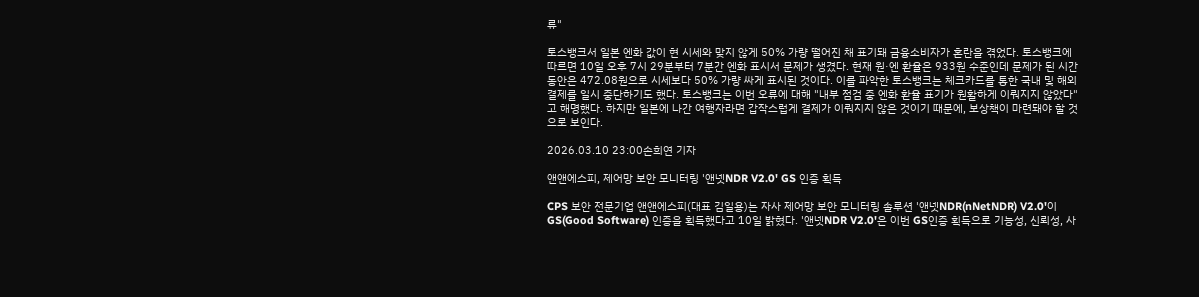류"

토스뱅크서 일본 엔화 값이 현 시세와 맞지 않게 50% 가량 떨어진 채 표기돼 금융소비자가 혼란을 겪었다. 토스뱅크에 따르면 10일 오후 7시 29분부터 7분간 엔화 표시서 문제가 생겼다. 현재 원·엔 환율은 933원 수준인데 문제가 된 시간 동안은 472.08원으로 시세보다 50% 가량 싸게 표시된 것이다. 이를 파악한 토스뱅크는 체크카드를 통한 국내 및 해외 결제를 일시 중단하기도 했다. 토스뱅크는 이번 오류에 대해 "내부 점검 중 엔화 환율 표기가 원활하게 이뤄지지 않았다"고 해명했다. 하지만 일본에 나간 여행자라면 갑작스럽게 결제가 이뤄지지 않은 것이기 때문에, 보상책이 마련돼야 할 것으로 보인다.

2026.03.10 23:00손희연 기자

앤앤에스피, 제어망 보안 모니터링 '앤넷NDR V2.0' GS 인증 획득

CPS 보안 전문기업 앤앤에스피(대표 김일용)는 자사 제어망 보안 모니터링 솔루션 '앤넷NDR(nNetNDR) V2.0'이 GS(Good Software) 인증을 획득했다고 10일 밝혔다. '앤넷NDR V2.0'은 이번 GS인증 획득으로 기능성, 신뢰성, 사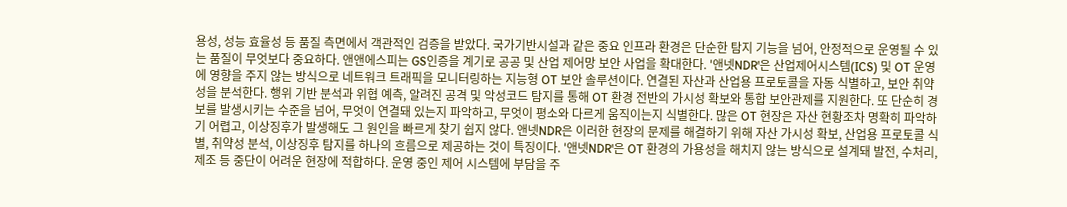용성, 성능 효율성 등 품질 측면에서 객관적인 검증을 받았다. 국가기반시설과 같은 중요 인프라 환경은 단순한 탐지 기능을 넘어, 안정적으로 운영될 수 있는 품질이 무엇보다 중요하다. 앤앤에스피는 GS인증을 계기로 공공 및 산업 제어망 보안 사업을 확대한다. '앤넷NDR'은 산업제어시스템(ICS) 및 OT 운영에 영향을 주지 않는 방식으로 네트워크 트래픽을 모니터링하는 지능형 OT 보안 솔루션이다. 연결된 자산과 산업용 프로토콜을 자동 식별하고, 보안 취약성을 분석한다. 행위 기반 분석과 위협 예측, 알려진 공격 및 악성코드 탐지를 통해 OT 환경 전반의 가시성 확보와 통합 보안관제를 지원한다. 또 단순히 경보를 발생시키는 수준을 넘어, 무엇이 연결돼 있는지 파악하고, 무엇이 평소와 다르게 움직이는지 식별한다. 많은 OT 현장은 자산 현황조차 명확히 파악하기 어렵고, 이상징후가 발생해도 그 원인을 빠르게 찾기 쉽지 않다. 앤넷NDR은 이러한 현장의 문제를 해결하기 위해 자산 가시성 확보, 산업용 프로토콜 식별, 취약성 분석, 이상징후 탐지를 하나의 흐름으로 제공하는 것이 특징이다. '앤넷NDR'은 OT 환경의 가용성을 해치지 않는 방식으로 설계돼 발전, 수처리, 제조 등 중단이 어려운 현장에 적합하다. 운영 중인 제어 시스템에 부담을 주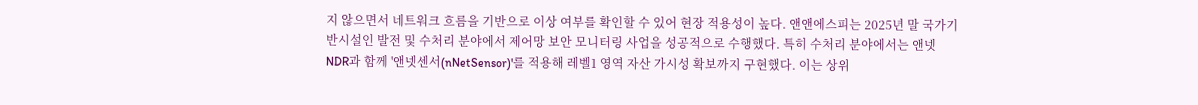지 않으면서 네트워크 흐름을 기반으로 이상 여부를 확인할 수 있어 현장 적용성이 높다. 앤앤에스피는 2025년 말 국가기반시설인 발전 및 수처리 분야에서 제어망 보안 모니터링 사업을 성공적으로 수행했다. 특히 수처리 분야에서는 앤넷NDR과 함께 '앤넷센서(nNetSensor)'를 적용해 레벨1 영역 자산 가시성 확보까지 구현했다. 이는 상위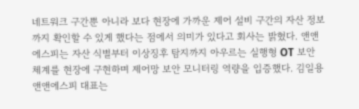네트워크 구간뿐 아니라 보다 현장에 가까운 제어 설비 구간의 자산 정보까지 확인할 수 있게 했다는 점에서 의미가 있다고 회사는 밝혔다. 앤앤에스피는 자산 식별부터 이상징후 탐지까지 아우르는 실행형 OT 보안 체계를 현장에 구현하며 제어망 보안 모니터링 역량을 입증했다. 김일용 앤앤에스피 대표는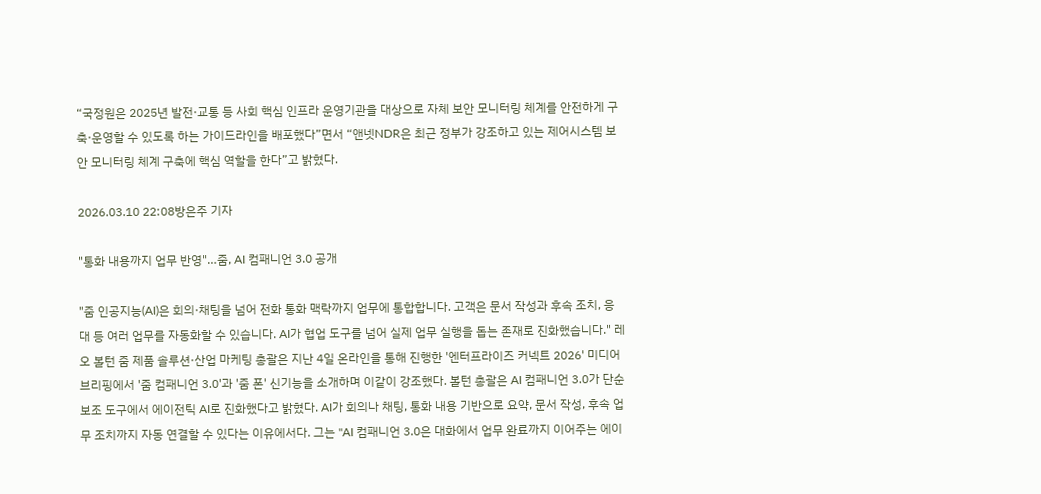“국정원은 2025년 발전·교통 등 사회 핵심 인프라 운영기관을 대상으로 자체 보안 모니터링 체계를 안전하게 구축·운영할 수 있도록 하는 가이드라인을 배포했다”면서 “앤넷NDR은 최근 정부가 강조하고 있는 제어시스템 보안 모니터링 체계 구축에 핵심 역할을 한다”고 밝혔다.

2026.03.10 22:08방은주 기자

"통화 내용까지 업무 반영"…줌, AI 컴패니언 3.0 공개

"줌 인공지능(AI)은 회의·채팅을 넘어 전화 통화 맥락까지 업무에 통합합니다. 고객은 문서 작성과 후속 조치, 응대 등 여러 업무를 자동화할 수 있습니다. AI가 협업 도구를 넘어 실제 업무 실행을 돕는 존재로 진화했습니다." 레오 볼턴 줌 제품 솔루션·산업 마케팅 총괄은 지난 4일 온라인을 통해 진행한 '엔터프라이즈 커넥트 2026' 미디어 브리핑에서 '줌 컴패니언 3.0'과 '줌 폰' 신기능을 소개하며 이같이 강조했다. 볼턴 총괄은 AI 컴패니언 3.0가 단순 보조 도구에서 에이전틱 AI로 진화했다고 밝혔다. AI가 회의나 채팅, 통화 내용 기반으로 요약, 문서 작성, 후속 업무 조치까지 자동 연결할 수 있다는 이유에서다. 그는 "AI 컴패니언 3.0은 대화에서 업무 완료까지 이어주는 에이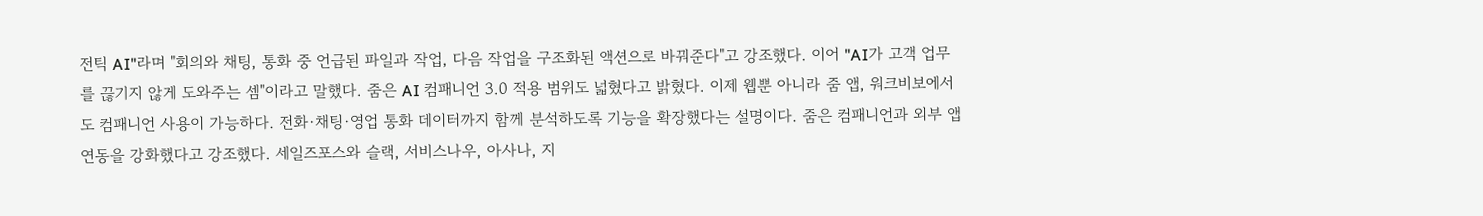전틱 AI"라며 "회의와 채팅, 통화 중 언급된 파일과 작업, 다음 작업을 구조화된 액션으로 바꿔준다"고 강조했다. 이어 "AI가 고객 업무를 끊기지 않게 도와주는 셈"이라고 말했다. 줌은 AI 컴패니언 3.0 적용 범위도 넓혔다고 밝혔다. 이제 웹뿐 아니라 줌 앱, 워크비보에서도 컴패니언 사용이 가능하다. 전화·채팅·영업 통화 데이터까지 함께 분석하도록 기능을 확장했다는 설명이다. 줌은 컴패니언과 외부 앱 연동을 강화했다고 강조했다. 세일즈포스와 슬랙, 서비스나우, 아사나, 지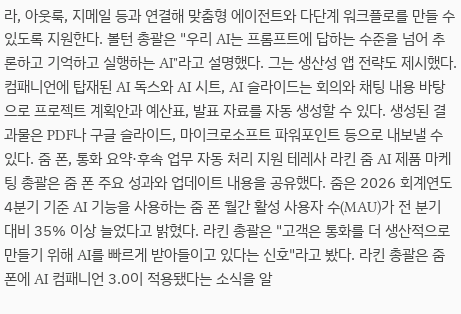라, 아웃룩, 지메일 등과 연결해 맞춤형 에이전트와 다단계 워크플로를 만들 수 있도록 지원한다. 볼턴 총괄은 "우리 AI는 프롬프트에 답하는 수준을 넘어 추론하고 기억하고 실행하는 AI"라고 설명했다. 그는 생산성 앱 전략도 제시했다. 컴패니언에 탑재된 AI 독스와 AI 시트, AI 슬라이드는 회의와 채팅 내용 바탕으로 프로젝트 계획안과 예산표, 발표 자료를 자동 생성할 수 있다. 생성된 결과물은 PDF나 구글 슬라이드, 마이크로소프트 파워포인트 등으로 내보낼 수 있다. 줌 폰, 통화 요약·후속 업무 자동 처리 지원 테레사 라킨 줌 AI 제품 마케팅 총괄은 줌 폰 주요 성과와 업데이트 내용을 공유했다. 줌은 2026 회계연도 4분기 기준 AI 기능을 사용하는 줌 폰 월간 활성 사용자 수(MAU)가 전 분기 대비 35% 이상 늘었다고 밝혔다. 라킨 총괄은 "고객은 통화를 더 생산적으로 만들기 위해 AI를 빠르게 받아들이고 있다는 신호"라고 봤다. 라킨 총괄은 줌 폰에 AI 컴패니언 3.0이 적용됐다는 소식을 알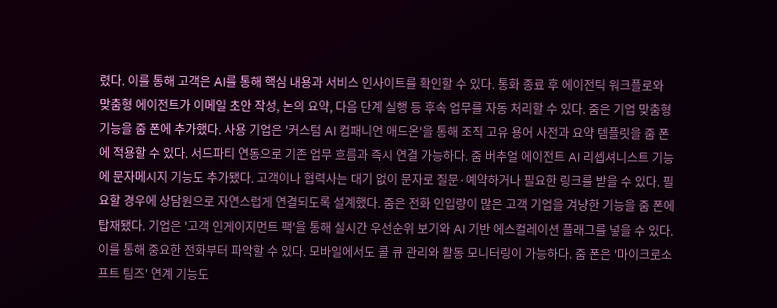렸다. 이를 통해 고객은 AI를 통해 핵심 내용과 서비스 인사이트를 확인할 수 있다. 통화 종료 후 에이전틱 워크플로와 맞춤형 에이전트가 이메일 초안 작성, 논의 요약, 다음 단계 실행 등 후속 업무를 자동 처리할 수 있다. 줌은 기업 맞춤형 기능을 줌 폰에 추가했다. 사용 기업은 '커스텀 AI 컴패니언 애드온'을 통해 조직 고유 용어 사전과 요약 템플릿을 줌 폰에 적용할 수 있다. 서드파티 연동으로 기존 업무 흐름과 즉시 연결 가능하다. 줌 버추얼 에이전트 AI 리셉셔니스트 기능에 문자메시지 기능도 추가됐다. 고객이나 협력사는 대기 없이 문자로 질문·예약하거나 필요한 링크를 받을 수 있다. 필요할 경우에 상담원으로 자연스럽게 연결되도록 설계했다. 줌은 전화 인입량이 많은 고객 기업을 겨냥한 기능을 줌 폰에 탑재됐다. 기업은 '고객 인게이지먼트 팩'을 통해 실시간 우선순위 보기와 AI 기반 에스컬레이션 플래그를 넣을 수 있다. 이를 통해 중요한 전화부터 파악할 수 있다. 모바일에서도 콜 큐 관리와 활동 모니터링이 가능하다. 줌 폰은 '마이크로소프트 팀즈' 연계 기능도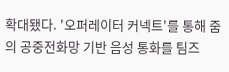확대됐다. '오퍼레이터 커넥트'를 통해 줌의 공중전화망 기반 음성 통화를 팀즈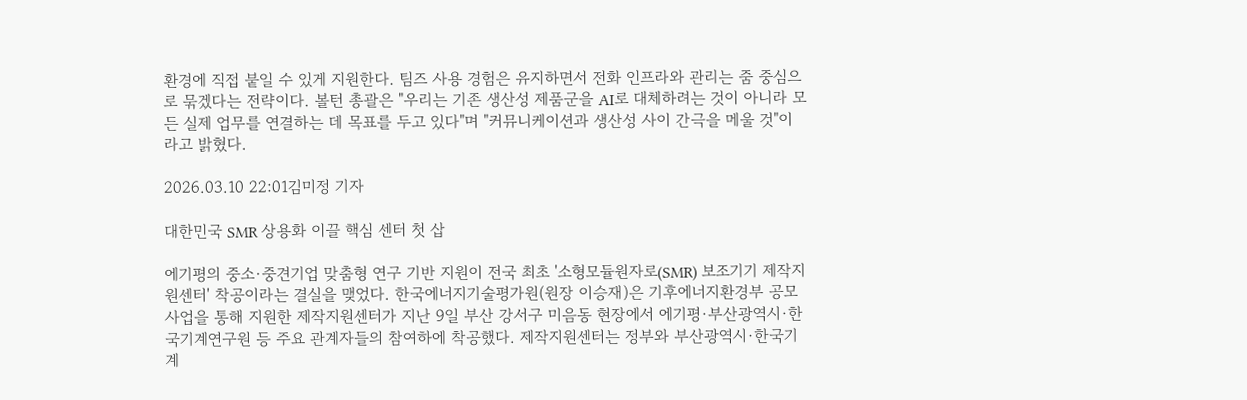환경에 직접 붙일 수 있게 지원한다. 팀즈 사용 경험은 유지하면서 전화 인프라와 관리는 줌 중심으로 묶겠다는 전략이다. 볼턴 총괄은 "우리는 기존 생산성 제품군을 AI로 대체하려는 것이 아니라 모든 실제 업무를 연결하는 데 목표를 두고 있다"며 "커뮤니케이션과 생산성 사이 간극을 메울 것"이라고 밝혔다.

2026.03.10 22:01김미정 기자

대한민국 SMR 상용화 이끌 핵심 센터 첫 삽

에기평의 중소·중견기업 맞춤형 연구 기반 지원이 전국 최초 '소형모듈원자로(SMR) 보조기기 제작지원센터' 착공이라는 결실을 맺었다. 한국에너지기술평가원(원장 이승재)은 기후에너지환경부 공모사업을 통해 지원한 제작지원센터가 지난 9일 부산 강서구 미음동 현장에서 에기평·부산광역시·한국기계연구원 등 주요 관계자들의 참여하에 착공했다. 제작지원센터는 정부와 부산광역시·한국기계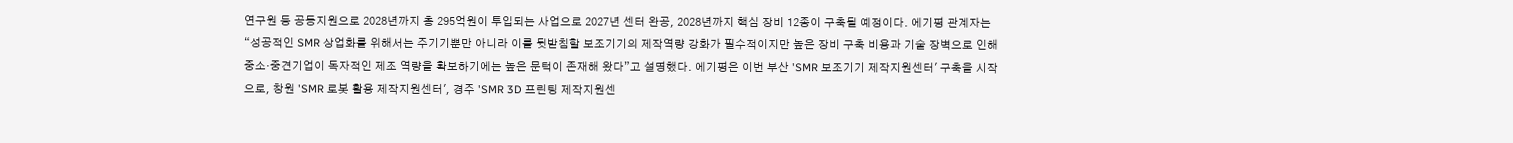연구원 등 공동지원으로 2028년까지 총 295억원이 투입되는 사업으로 2027년 센터 완공, 2028년까지 핵심 장비 12종이 구축될 예정이다. 에기평 관계자는 “성공적인 SMR 상업화를 위해서는 주기기뿐만 아니라 이를 뒷받침할 보조기기의 제작역량 강화가 필수적이지만 높은 장비 구축 비용과 기술 장벽으로 인해 중소·중견기업이 독자적인 제조 역량을 확보하기에는 높은 문턱이 존재해 왔다”고 설명했다. 에기평은 이번 부산 'SMR 보조기기 제작지원센터' 구축을 시작으로, 창원 'SMR 로봇 활용 제작지원센터', 경주 'SMR 3D 프린팅 제작지원센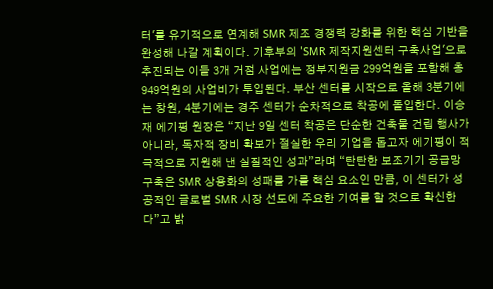터'를 유기적으로 연계해 SMR 제조 경쟁력 강화를 위한 핵심 기반을 완성해 나갈 계획이다. 기후부의 'SMR 제작지원센터 구축사업'으로 추진되는 이들 3개 거점 사업에는 정부지원금 299억원을 포함해 총 949억원의 사업비가 투입된다. 부산 센터를 시작으로 올해 3분기에는 창원, 4분기에는 경주 센터가 순차적으로 착공에 돌입한다. 이승재 에기평 원장은 “지난 9일 센터 착공은 단순한 건축물 건립 행사가 아니라, 독자적 장비 확보가 절실한 우리 기업을 돕고자 에기평이 적극적으로 지원해 낸 실질적인 성과”라며 “탄탄한 보조기기 공급망 구축은 SMR 상용화의 성패를 가를 핵심 요소인 만큼, 이 센터가 성공적인 글로벌 SMR 시장 선도에 주요한 기여를 할 것으로 확신한다”고 밝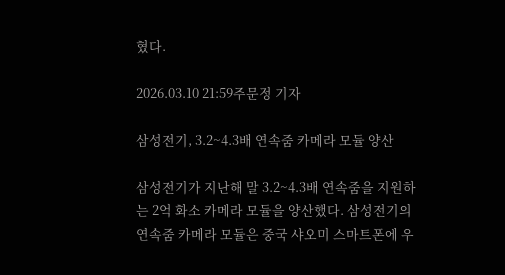혔다.

2026.03.10 21:59주문정 기자

삼성전기, 3.2~4.3배 연속줌 카메라 모듈 양산

삼성전기가 지난해 말 3.2~4.3배 연속줌을 지원하는 2억 화소 카메라 모듈을 양산했다. 삼성전기의 연속줌 카메라 모듈은 중국 샤오미 스마트폰에 우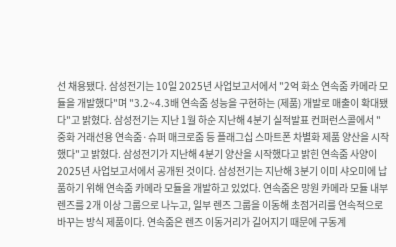선 채용됐다. 삼성전기는 10일 2025년 사업보고서에서 "2억 화소 연속줌 카메라 모듈을 개발했다"며 "3.2~4.3배 연속줌 성능을 구현하는 (제품) 개발로 매출이 확대됐다"고 밝혔다. 삼성전기는 지난 1월 하순 지난해 4분기 실적발표 컨퍼런스콜에서 "중화 거래선용 연속줌·슈퍼 매크로줌 등 플래그십 스마트폰 차별화 제품 양산을 시작했다"고 밝혔다. 삼성전기가 지난해 4분기 양산을 시작했다고 밝힌 연속줌 사양이 2025년 사업보고서에서 공개된 것이다. 삼성전기는 지난해 3분기 이미 샤오미에 납품하기 위해 연속줌 카메라 모듈을 개발하고 있었다. 연속줌은 망원 카메라 모듈 내부 렌즈를 2개 이상 그룹으로 나누고, 일부 렌즈 그룹을 이동해 초점거리를 연속적으로 바꾸는 방식 제품이다. 연속줌은 렌즈 이동거리가 길어지기 때문에 구동계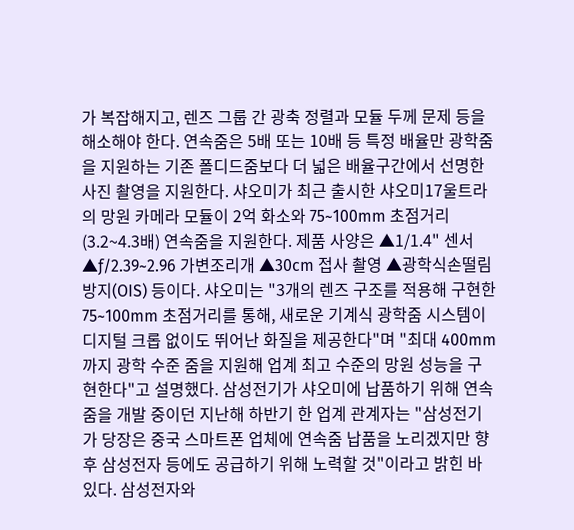가 복잡해지고, 렌즈 그룹 간 광축 정렬과 모듈 두께 문제 등을 해소해야 한다. 연속줌은 5배 또는 10배 등 특정 배율만 광학줌을 지원하는 기존 폴디드줌보다 더 넓은 배율구간에서 선명한 사진 촬영을 지원한다. 샤오미가 최근 출시한 샤오미17울트라의 망원 카메라 모듈이 2억 화소와 75~100mm 초점거리(3.2~4.3배) 연속줌을 지원한다. 제품 사양은 ▲1/1.4" 센서 ▲ƒ/2.39~2.96 가변조리개 ▲30cm 접사 촬영 ▲광학식손떨림방지(OIS) 등이다. 샤오미는 "3개의 렌즈 구조를 적용해 구현한 75~100mm 초점거리를 통해, 새로운 기계식 광학줌 시스템이 디지털 크롭 없이도 뛰어난 화질을 제공한다"며 "최대 400mm까지 광학 수준 줌을 지원해 업계 최고 수준의 망원 성능을 구현한다"고 설명했다. 삼성전기가 샤오미에 납품하기 위해 연속줌을 개발 중이던 지난해 하반기 한 업계 관계자는 "삼성전기가 당장은 중국 스마트폰 업체에 연속줌 납품을 노리겠지만 향후 삼성전자 등에도 공급하기 위해 노력할 것"이라고 밝힌 바 있다. 삼성전자와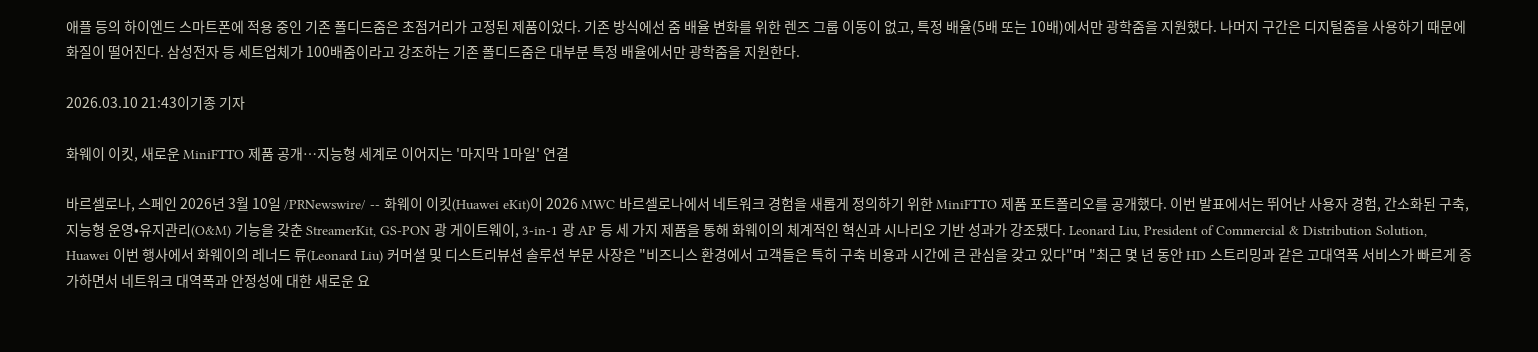애플 등의 하이엔드 스마트폰에 적용 중인 기존 폴디드줌은 초점거리가 고정된 제품이었다. 기존 방식에선 줌 배율 변화를 위한 렌즈 그룹 이동이 없고, 특정 배율(5배 또는 10배)에서만 광학줌을 지원했다. 나머지 구간은 디지털줌을 사용하기 때문에 화질이 떨어진다. 삼성전자 등 세트업체가 100배줌이라고 강조하는 기존 폴디드줌은 대부분 특정 배율에서만 광학줌을 지원한다.

2026.03.10 21:43이기종 기자

화웨이 이킷, 새로운 MiniFTTO 제품 공개…지능형 세계로 이어지는 '마지막 1마일' 연결

바르셀로나, 스페인 2026년 3월 10일 /PRNewswire/ -- 화웨이 이킷(Huawei eKit)이 2026 MWC 바르셀로나에서 네트워크 경험을 새롭게 정의하기 위한 MiniFTTO 제품 포트폴리오를 공개했다. 이번 발표에서는 뛰어난 사용자 경험, 간소화된 구축, 지능형 운영•유지관리(O&M) 기능을 갖춘 StreamerKit, GS-PON 광 게이트웨이, 3-in-1 광 AP 등 세 가지 제품을 통해 화웨이의 체계적인 혁신과 시나리오 기반 성과가 강조됐다. Leonard Liu, President of Commercial & Distribution Solution, Huawei 이번 행사에서 화웨이의 레너드 류(Leonard Liu) 커머셜 및 디스트리뷰션 솔루션 부문 사장은 "비즈니스 환경에서 고객들은 특히 구축 비용과 시간에 큰 관심을 갖고 있다"며 "최근 몇 년 동안 HD 스트리밍과 같은 고대역폭 서비스가 빠르게 증가하면서 네트워크 대역폭과 안정성에 대한 새로운 요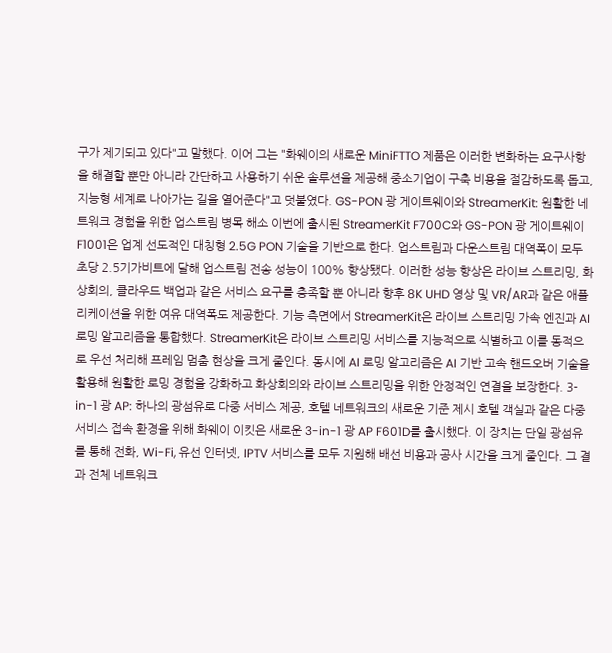구가 제기되고 있다"고 말했다. 이어 그는 "화웨이의 새로운 MiniFTTO 제품은 이러한 변화하는 요구사항을 해결할 뿐만 아니라 간단하고 사용하기 쉬운 솔루션을 제공해 중소기업이 구축 비용을 절감하도록 돕고, 지능형 세계로 나아가는 길을 열어준다"고 덧붙였다. GS-PON 광 게이트웨이와 StreamerKit: 원활한 네트워크 경험을 위한 업스트림 병목 해소 이번에 출시된 StreamerKit F700C와 GS-PON 광 게이트웨이 F1001은 업계 선도적인 대칭형 2.5G PON 기술을 기반으로 한다. 업스트림과 다운스트림 대역폭이 모두 초당 2.5기가비트에 달해 업스트림 전송 성능이 100% 향상됐다. 이러한 성능 향상은 라이브 스트리밍, 화상회의, 클라우드 백업과 같은 서비스 요구를 충족할 뿐 아니라 향후 8K UHD 영상 및 VR/AR과 같은 애플리케이션을 위한 여유 대역폭도 제공한다. 기능 측면에서 StreamerKit은 라이브 스트리밍 가속 엔진과 AI 로밍 알고리즘을 통합했다. StreamerKit은 라이브 스트리밍 서비스를 지능적으로 식별하고 이를 동적으로 우선 처리해 프레임 멈춤 현상을 크게 줄인다. 동시에 AI 로밍 알고리즘은 AI 기반 고속 핸드오버 기술을 활용해 원활한 로밍 경험을 강화하고 화상회의와 라이브 스트리밍을 위한 안정적인 연결을 보장한다. 3-in-1 광 AP: 하나의 광섬유로 다중 서비스 제공, 호텔 네트워크의 새로운 기준 제시 호텔 객실과 같은 다중 서비스 접속 환경을 위해 화웨이 이킷은 새로운 3-in-1 광 AP F601D를 출시했다. 이 장치는 단일 광섬유를 통해 전화, Wi-Fi, 유선 인터넷, IPTV 서비스를 모두 지원해 배선 비용과 공사 시간을 크게 줄인다. 그 결과 전체 네트워크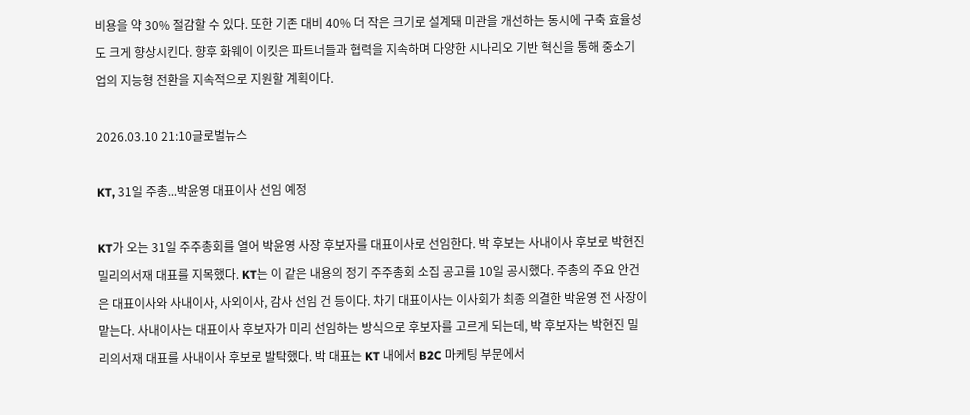비용을 약 30% 절감할 수 있다. 또한 기존 대비 40% 더 작은 크기로 설계돼 미관을 개선하는 동시에 구축 효율성도 크게 향상시킨다. 향후 화웨이 이킷은 파트너들과 협력을 지속하며 다양한 시나리오 기반 혁신을 통해 중소기업의 지능형 전환을 지속적으로 지원할 계획이다.

2026.03.10 21:10글로벌뉴스

KT, 31일 주총...박윤영 대표이사 선임 예정

KT가 오는 31일 주주총회를 열어 박윤영 사장 후보자를 대표이사로 선임한다. 박 후보는 사내이사 후보로 박현진 밀리의서재 대표를 지목했다. KT는 이 같은 내용의 정기 주주총회 소집 공고를 10일 공시했다. 주총의 주요 안건은 대표이사와 사내이사, 사외이사, 감사 선임 건 등이다. 차기 대표이사는 이사회가 최종 의결한 박윤영 전 사장이 맡는다. 사내이사는 대표이사 후보자가 미리 선임하는 방식으로 후보자를 고르게 되는데, 박 후보자는 박현진 밀리의서재 대표를 사내이사 후보로 발탁했다. 박 대표는 KT 내에서 B2C 마케팅 부문에서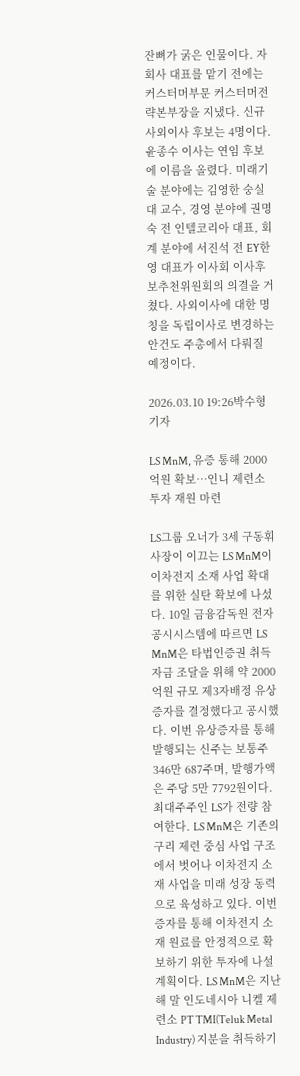잔뼈가 굵은 인물이다. 자회사 대표를 맡기 전에는 커스터머부문 커스터머전략본부장을 지냈다. 신규 사외이사 후보는 4명이다. 윤종수 이사는 연임 후보에 이름을 올렸다. 미래기술 분야에는 김영한 숭실대 교수, 경영 분야에 권명숙 전 인텔코리아 대표, 회계 분야에 서진석 전 EY한영 대표가 이사회 이사후보추천위원회의 의결을 거쳤다. 사외이사에 대한 명칭을 독립이사로 변경하는 안건도 주총에서 다뤄질 예정이다.

2026.03.10 19:26박수형 기자

LS MnM, 유증 통해 2000억원 확보…인니 제련소 투자 재원 마련

LS그룹 오너가 3세 구동휘 사장이 이끄는 LS MnM이 이차전지 소재 사업 확대를 위한 실탄 확보에 나섰다. 10일 금융감독원 전자공시시스템에 따르면 LS MnM은 타법인증권 취득자금 조달을 위해 약 2000억원 규모 제3자배정 유상증자를 결정했다고 공시했다. 이번 유상증자를 통해 발행되는 신주는 보통주 346만 687주며, 발행가액은 주당 5만 7792원이다. 최대주주인 LS가 전량 참여한다. LS MnM은 기존의 구리 제련 중심 사업 구조에서 벗어나 이차전지 소재 사업을 미래 성장 동력으로 육성하고 있다. 이번 증자를 통해 이차전지 소재 원료를 안정적으로 확보하기 위한 투자에 나설 계획이다. LS MnM은 지난해 말 인도네시아 니켈 제련소 PT TMI(Teluk Metal Industry) 지분을 취득하기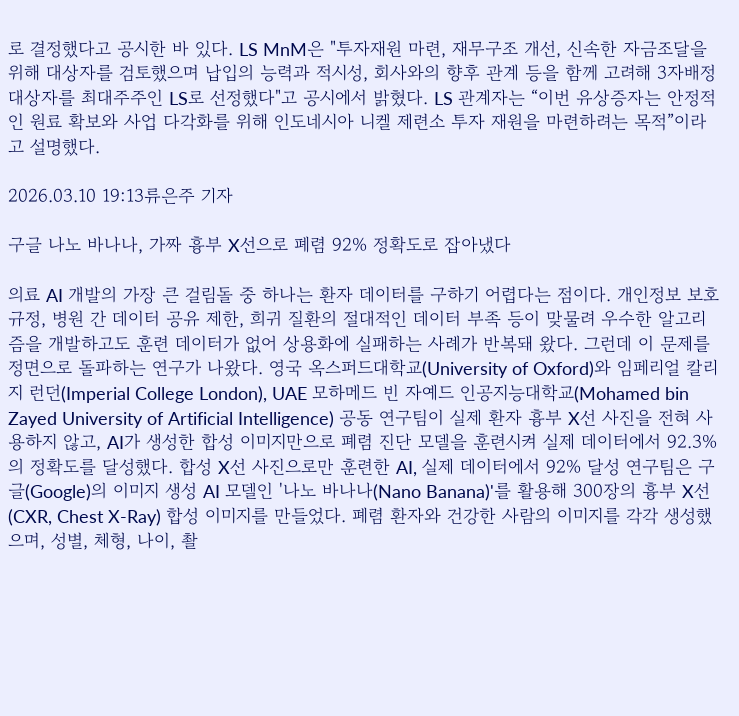로 결정했다고 공시한 바 있다. LS MnM은 "투자재원 마련, 재무구조 개선, 신속한 자금조달을 위해 대상자를 검토했으며 납입의 능력과 적시성, 회사와의 향후 관계 등을 함께 고려해 3자배정 대상자를 최대주주인 LS로 선정했다"고 공시에서 밝혔다. LS 관계자는 “이번 유상증자는 안정적인 원료 확보와 사업 다각화를 위해 인도네시아 니켈 제련소 투자 재원을 마련하려는 목적”이라고 설명했다.

2026.03.10 19:13류은주 기자

구글 나노 바나나, 가짜 흉부 X선으로 폐렴 92% 정확도로 잡아냈다

의료 AI 개발의 가장 큰 걸림돌 중 하나는 환자 데이터를 구하기 어렵다는 점이다. 개인정보 보호 규정, 병원 간 데이터 공유 제한, 희귀 질환의 절대적인 데이터 부족 등이 맞물려 우수한 알고리즘을 개발하고도 훈련 데이터가 없어 상용화에 실패하는 사례가 반복돼 왔다. 그런데 이 문제를 정면으로 돌파하는 연구가 나왔다. 영국 옥스퍼드대학교(University of Oxford)와 임페리얼 칼리지 런던(Imperial College London), UAE 모하메드 빈 자예드 인공지능대학교(Mohamed bin Zayed University of Artificial Intelligence) 공동 연구팀이 실제 환자 흉부 X선 사진을 전혀 사용하지 않고, AI가 생성한 합성 이미지만으로 폐렴 진단 모델을 훈련시켜 실제 데이터에서 92.3%의 정확도를 달성했다. 합성 X선 사진으로만 훈련한 AI, 실제 데이터에서 92% 달성 연구팀은 구글(Google)의 이미지 생성 AI 모델인 '나노 바나나(Nano Banana)'를 활용해 300장의 흉부 X선(CXR, Chest X-Ray) 합성 이미지를 만들었다. 폐렴 환자와 건강한 사람의 이미지를 각각 생성했으며, 성별, 체형, 나이, 촬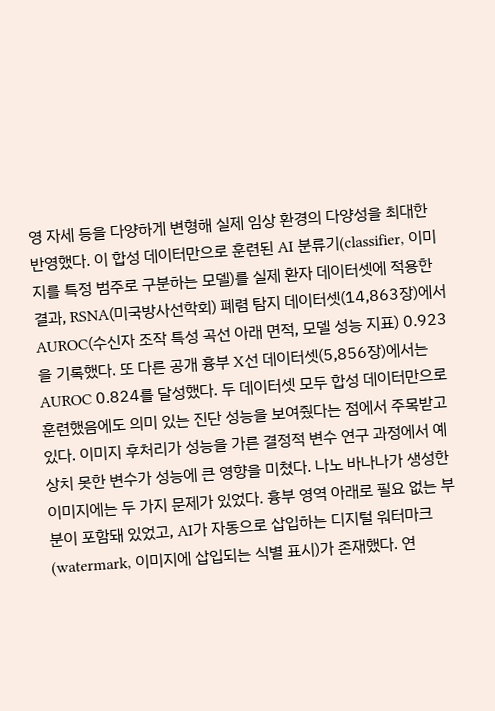영 자세 등을 다양하게 변형해 실제 임상 환경의 다양성을 최대한 반영했다. 이 합성 데이터만으로 훈련된 AI 분류기(classifier, 이미지를 특정 범주로 구분하는 모델)를 실제 환자 데이터셋에 적용한 결과, RSNA(미국방사선학회) 폐렴 탐지 데이터셋(14,863장)에서 AUROC(수신자 조작 특성 곡선 아래 면적, 모델 성능 지표) 0.923을 기록했다. 또 다른 공개 흉부 X선 데이터셋(5,856장)에서는 AUROC 0.824를 달성했다. 두 데이터셋 모두 합성 데이터만으로 훈련했음에도 의미 있는 진단 성능을 보여줬다는 점에서 주목받고 있다. 이미지 후처리가 성능을 가른 결정적 변수 연구 과정에서 예상치 못한 변수가 성능에 큰 영향을 미쳤다. 나노 바나나가 생성한 이미지에는 두 가지 문제가 있었다. 흉부 영역 아래로 필요 없는 부분이 포함돼 있었고, AI가 자동으로 삽입하는 디지털 워터마크(watermark, 이미지에 삽입되는 식별 표시)가 존재했다. 연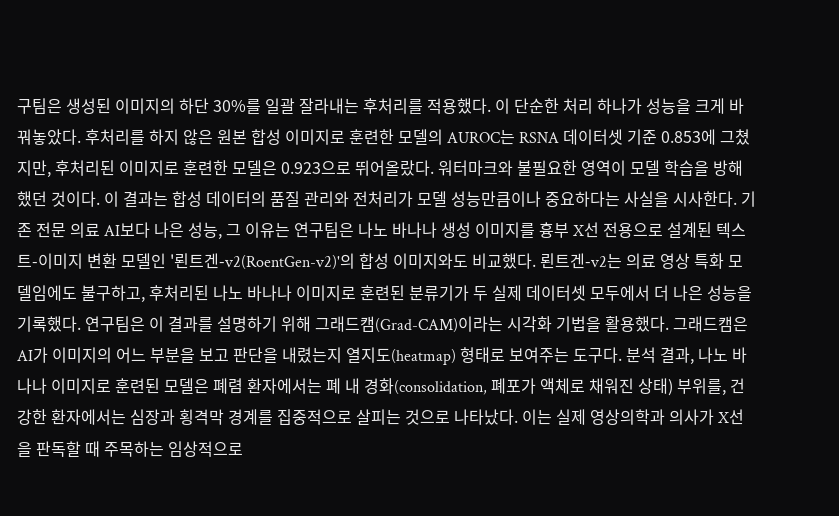구팀은 생성된 이미지의 하단 30%를 일괄 잘라내는 후처리를 적용했다. 이 단순한 처리 하나가 성능을 크게 바꿔놓았다. 후처리를 하지 않은 원본 합성 이미지로 훈련한 모델의 AUROC는 RSNA 데이터셋 기준 0.853에 그쳤지만, 후처리된 이미지로 훈련한 모델은 0.923으로 뛰어올랐다. 워터마크와 불필요한 영역이 모델 학습을 방해했던 것이다. 이 결과는 합성 데이터의 품질 관리와 전처리가 모델 성능만큼이나 중요하다는 사실을 시사한다. 기존 전문 의료 AI보다 나은 성능, 그 이유는 연구팀은 나노 바나나 생성 이미지를 흉부 X선 전용으로 설계된 텍스트-이미지 변환 모델인 '뢴트겐-v2(RoentGen-v2)'의 합성 이미지와도 비교했다. 뢴트겐-v2는 의료 영상 특화 모델임에도 불구하고, 후처리된 나노 바나나 이미지로 훈련된 분류기가 두 실제 데이터셋 모두에서 더 나은 성능을 기록했다. 연구팀은 이 결과를 설명하기 위해 그래드캠(Grad-CAM)이라는 시각화 기법을 활용했다. 그래드캠은 AI가 이미지의 어느 부분을 보고 판단을 내렸는지 열지도(heatmap) 형태로 보여주는 도구다. 분석 결과, 나노 바나나 이미지로 훈련된 모델은 폐렴 환자에서는 폐 내 경화(consolidation, 폐포가 액체로 채워진 상태) 부위를, 건강한 환자에서는 심장과 횡격막 경계를 집중적으로 살피는 것으로 나타났다. 이는 실제 영상의학과 의사가 X선을 판독할 때 주목하는 임상적으로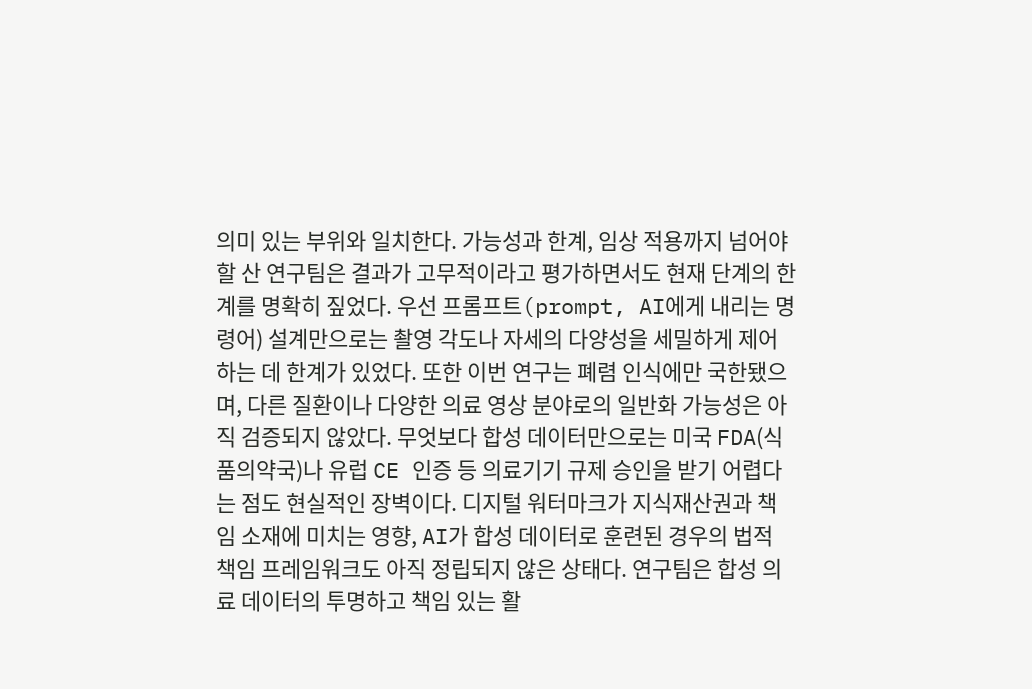의미 있는 부위와 일치한다. 가능성과 한계, 임상 적용까지 넘어야 할 산 연구팀은 결과가 고무적이라고 평가하면서도 현재 단계의 한계를 명확히 짚었다. 우선 프롬프트(prompt, AI에게 내리는 명령어) 설계만으로는 촬영 각도나 자세의 다양성을 세밀하게 제어하는 데 한계가 있었다. 또한 이번 연구는 폐렴 인식에만 국한됐으며, 다른 질환이나 다양한 의료 영상 분야로의 일반화 가능성은 아직 검증되지 않았다. 무엇보다 합성 데이터만으로는 미국 FDA(식품의약국)나 유럽 CE 인증 등 의료기기 규제 승인을 받기 어렵다는 점도 현실적인 장벽이다. 디지털 워터마크가 지식재산권과 책임 소재에 미치는 영향, AI가 합성 데이터로 훈련된 경우의 법적 책임 프레임워크도 아직 정립되지 않은 상태다. 연구팀은 합성 의료 데이터의 투명하고 책임 있는 활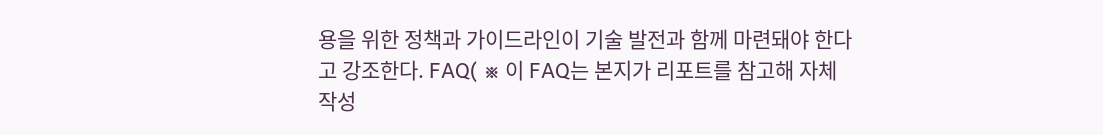용을 위한 정책과 가이드라인이 기술 발전과 함께 마련돼야 한다고 강조한다. FAQ( ※ 이 FAQ는 본지가 리포트를 참고해 자체 작성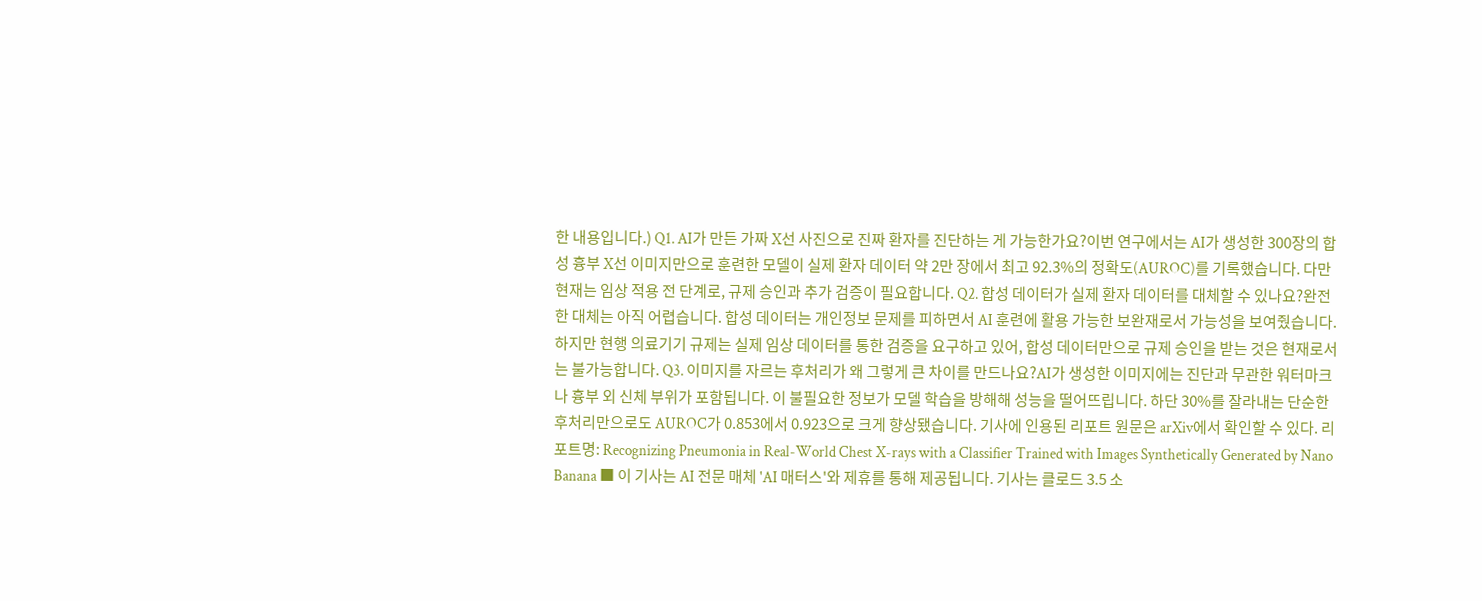한 내용입니다.) Q1. AI가 만든 가짜 X선 사진으로 진짜 환자를 진단하는 게 가능한가요?이번 연구에서는 AI가 생성한 300장의 합성 흉부 X선 이미지만으로 훈련한 모델이 실제 환자 데이터 약 2만 장에서 최고 92.3%의 정확도(AUROC)를 기록했습니다. 다만 현재는 임상 적용 전 단계로, 규제 승인과 추가 검증이 필요합니다. Q2. 합성 데이터가 실제 환자 데이터를 대체할 수 있나요?완전한 대체는 아직 어렵습니다. 합성 데이터는 개인정보 문제를 피하면서 AI 훈련에 활용 가능한 보완재로서 가능성을 보여줬습니다. 하지만 현행 의료기기 규제는 실제 임상 데이터를 통한 검증을 요구하고 있어, 합성 데이터만으로 규제 승인을 받는 것은 현재로서는 불가능합니다. Q3. 이미지를 자르는 후처리가 왜 그렇게 큰 차이를 만드나요?AI가 생성한 이미지에는 진단과 무관한 워터마크나 흉부 외 신체 부위가 포함됩니다. 이 불필요한 정보가 모델 학습을 방해해 성능을 떨어뜨립니다. 하단 30%를 잘라내는 단순한 후처리만으로도 AUROC가 0.853에서 0.923으로 크게 향상됐습니다. 기사에 인용된 리포트 원문은 arXiv에서 확인할 수 있다. 리포트명: Recognizing Pneumonia in Real-World Chest X-rays with a Classifier Trained with Images Synthetically Generated by Nano Banana ■ 이 기사는 AI 전문 매체 'AI 매터스'와 제휴를 통해 제공됩니다. 기사는 클로드 3.5 소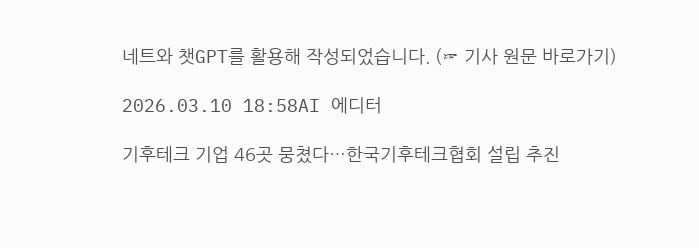네트와 챗GPT를 활용해 작성되었습니다. (☞ 기사 원문 바로가기)

2026.03.10 18:58AI 에디터

기후테크 기업 46곳 뭉쳤다…한국기후테크협회 설립 추진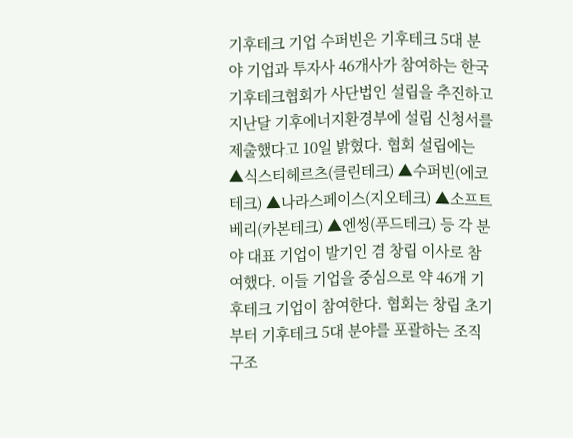기후테크 기업 수퍼빈은 기후테크 5대 분야 기업과 투자사 46개사가 참여하는 한국기후테크협회가 사단법인 설립을 추진하고 지난달 기후에너지환경부에 설립 신청서를 제출했다고 10일 밝혔다. 협회 설립에는 ▲식스티헤르츠(클린테크) ▲수퍼빈(에코테크) ▲나라스페이스(지오테크) ▲소프트베리(카본테크) ▲엔씽(푸드테크) 등 각 분야 대표 기업이 발기인 겸 창립 이사로 참여했다. 이들 기업을 중심으로 약 46개 기후테크 기업이 참여한다. 협회는 창립 초기부터 기후테크 5대 분야를 포괄하는 조직 구조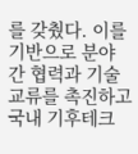를 갖췄다. 이를 기반으로 분야 간 협력과 기술 교류를 촉진하고 국내 기후테크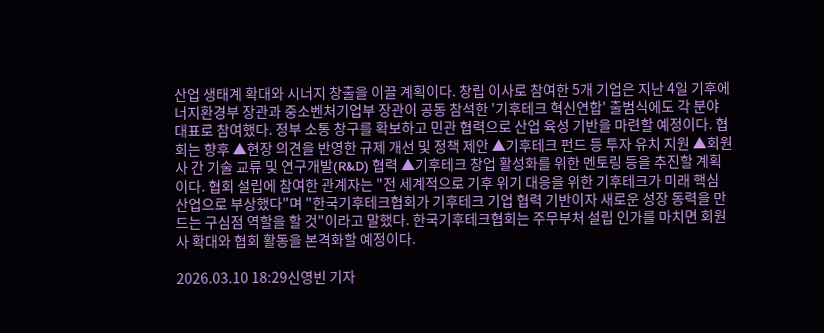산업 생태계 확대와 시너지 창출을 이끌 계획이다. 창립 이사로 참여한 5개 기업은 지난 4일 기후에너지환경부 장관과 중소벤처기업부 장관이 공동 참석한 '기후테크 혁신연합' 출범식에도 각 분야 대표로 참여했다. 정부 소통 창구를 확보하고 민관 협력으로 산업 육성 기반을 마련할 예정이다. 협회는 향후 ▲현장 의견을 반영한 규제 개선 및 정책 제안 ▲기후테크 펀드 등 투자 유치 지원 ▲회원사 간 기술 교류 및 연구개발(R&D) 협력 ▲기후테크 창업 활성화를 위한 멘토링 등을 추진할 계획이다. 협회 설립에 참여한 관계자는 "전 세계적으로 기후 위기 대응을 위한 기후테크가 미래 핵심 산업으로 부상했다"며 "한국기후테크협회가 기후테크 기업 협력 기반이자 새로운 성장 동력을 만드는 구심점 역할을 할 것"이라고 말했다. 한국기후테크협회는 주무부처 설립 인가를 마치면 회원사 확대와 협회 활동을 본격화할 예정이다.

2026.03.10 18:29신영빈 기자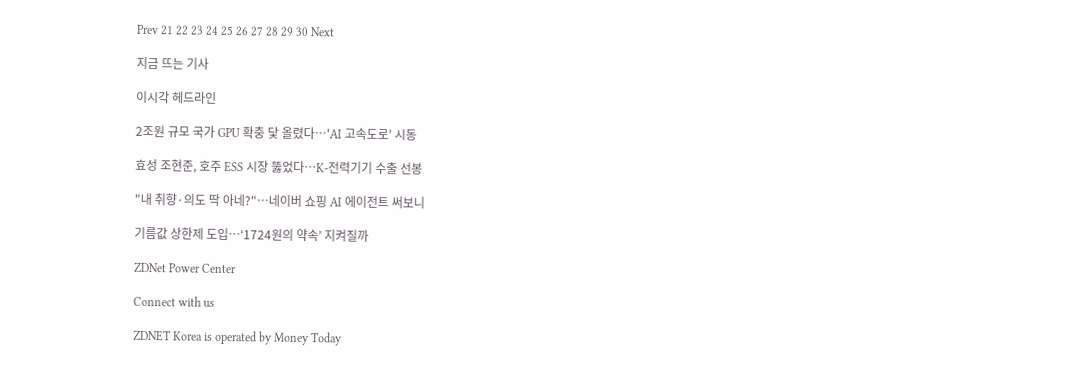Prev 21 22 23 24 25 26 27 28 29 30 Next

지금 뜨는 기사

이시각 헤드라인

2조원 규모 국가 GPU 확충 닻 올렸다…'AI 고속도로' 시동

효성 조현준, 호주 ESS 시장 뚫었다…K-전력기기 수출 선봉

"내 취향·의도 딱 아네?"…네이버 쇼핑 AI 에이전트 써보니

기름값 상한제 도입…‘1724원의 약속’ 지켜질까

ZDNet Power Center

Connect with us

ZDNET Korea is operated by Money Today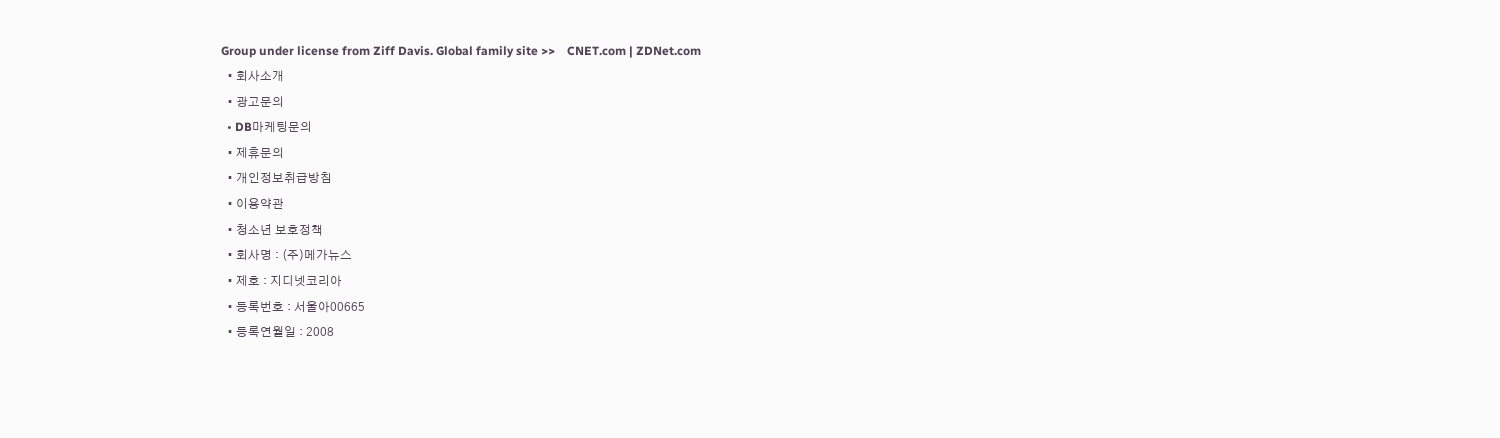Group under license from Ziff Davis. Global family site >>    CNET.com | ZDNet.com
  • 회사소개
  • 광고문의
  • DB마케팅문의
  • 제휴문의
  • 개인정보취급방침
  • 이용약관
  • 청소년 보호정책
  • 회사명 : (주)메가뉴스
  • 제호 : 지디넷코리아
  • 등록번호 : 서울아00665
  • 등록연월일 : 2008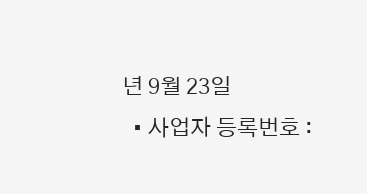년 9월 23일
  • 사업자 등록번호 :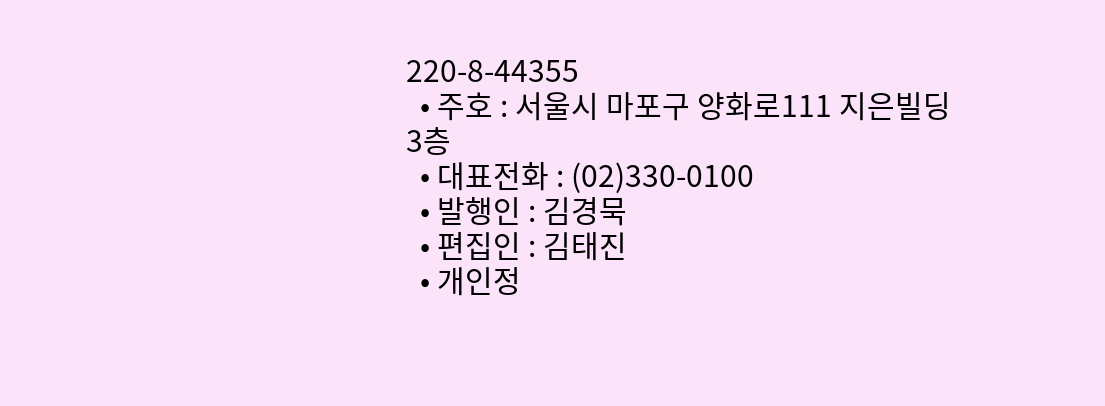220-8-44355
  • 주호 : 서울시 마포구 양화로111 지은빌딩 3층
  • 대표전화 : (02)330-0100
  • 발행인 : 김경묵
  • 편집인 : 김태진
  • 개인정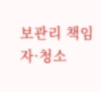보관리 책임자·청소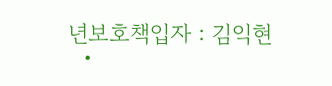년보호책입자 : 김익현
  •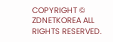COPYRIGHT © ZDNETKOREA ALL RIGHTS RESERVED.